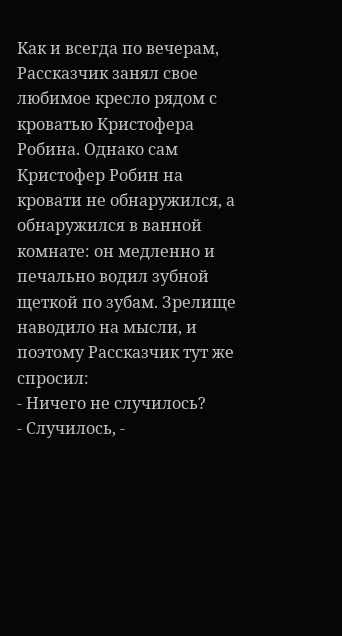Как и всегда по вечерам, Рассказчик занял свое любимое кресло рядом с кроватью Кристофера Робина. Однако сам Кристофер Робин на кровати не обнаружился, а обнаружился в ванной комнате: он медленно и печально водил зубной щеткой по зубам. Зрелище наводило на мысли, и поэтому Рассказчик тут же спросил:
- Ничего не случилось?
- Случилось, -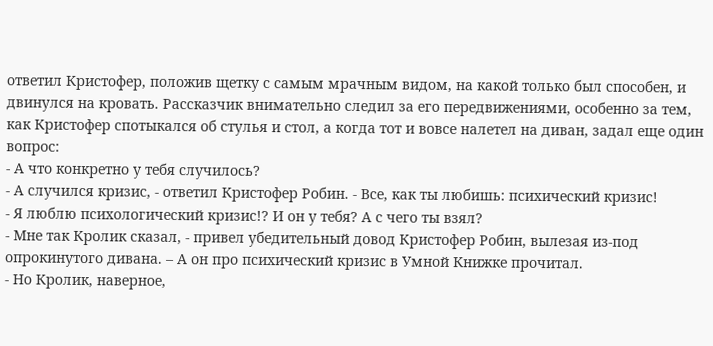ответил Кристофер, положив щетку с самым мрачным видом, на какой только был способен, и двинулся на кровать. Рассказчик внимательно следил за его передвижениями, особенно за тем, как Кристофер спотыкался об стулья и стол, а когда тот и вовсе налетел на диван, задал еще один вопрос:
- А что конкретно у тебя случилось?
- А случился кризис, - ответил Кристофер Робин. - Все, как ты любишь: психический кризис!
- Я люблю психологический кризис!? И он у тебя? А с чего ты взял?
- Мне так Кролик сказал, - привел убедительный довод Кристофер Робин, вылезая из-под опрокинутого дивана. – А он про психический кризис в Умной Книжке прочитал.
- Но Кролик, наверное,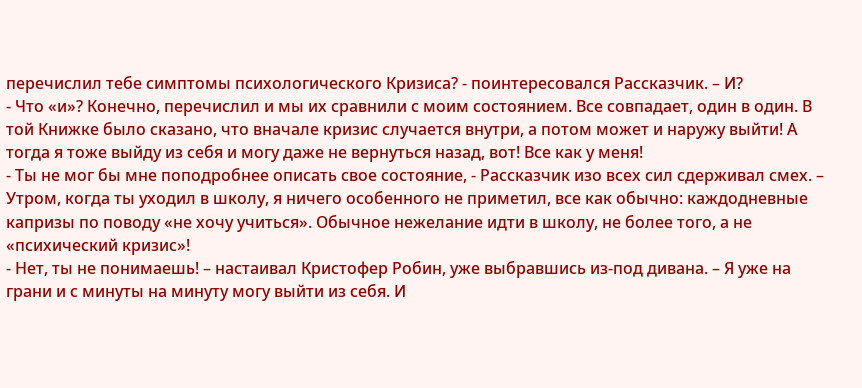перечислил тебе симптомы психологического Кризиса? - поинтересовался Рассказчик. – И?
- Что «и»? Конечно, перечислил и мы их сравнили с моим состоянием. Все совпадает, один в один. В той Книжке было сказано, что вначале кризис случается внутри, а потом может и наружу выйти! А тогда я тоже выйду из себя и могу даже не вернуться назад, вот! Все как у меня!
- Ты не мог бы мне поподробнее описать свое состояние, - Рассказчик изо всех сил сдерживал смех. – Утром, когда ты уходил в школу, я ничего особенного не приметил, все как обычно: каждодневные капризы по поводу «не хочу учиться». Обычное нежелание идти в школу, не более того, а не «психический кризис»!
- Нет, ты не понимаешь! – настаивал Кристофер Робин, уже выбравшись из-под дивана. – Я уже на грани и с минуты на минуту могу выйти из себя. И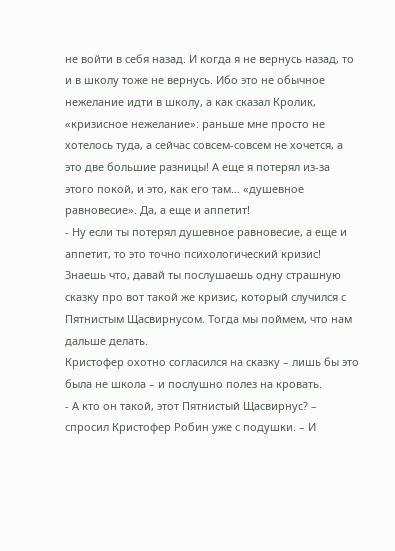не войти в себя назад. И когда я не вернусь назад, то и в школу тоже не вернусь. Ибо это не обычное нежелание идти в школу, а как сказал Кролик, «кризисное нежелание»: раньше мне просто не хотелось туда, а сейчас совсем-совсем не хочется, а это две большие разницы! А еще я потерял из-за этого покой, и это, как его там… «душевное равновесие». Да, а еще и аппетит!
- Ну если ты потерял душевное равновесие, а еще и аппетит, то это точно психологический кризис! Знаешь что, давай ты послушаешь одну страшную сказку про вот такой же кризис, который случился с Пятнистым Щасвирнусом. Тогда мы поймем, что нам дальше делать.
Кристофер охотно согласился на сказку – лишь бы это была не школа – и послушно полез на кровать.
- А кто он такой, этот Пятнистый Щасвирнус? – спросил Кристофер Робин уже с подушки. – И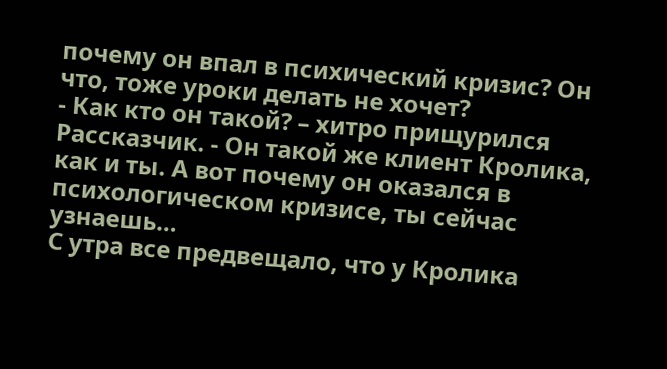почему он впал в психический кризис? Он что, тоже уроки делать не хочет?
- Как кто он такой? – хитро прищурился Рассказчик. - Он такой же клиент Кролика, как и ты. А вот почему он оказался в психологическом кризисе, ты сейчас узнаешь…
С утра все предвещало, что у Кролика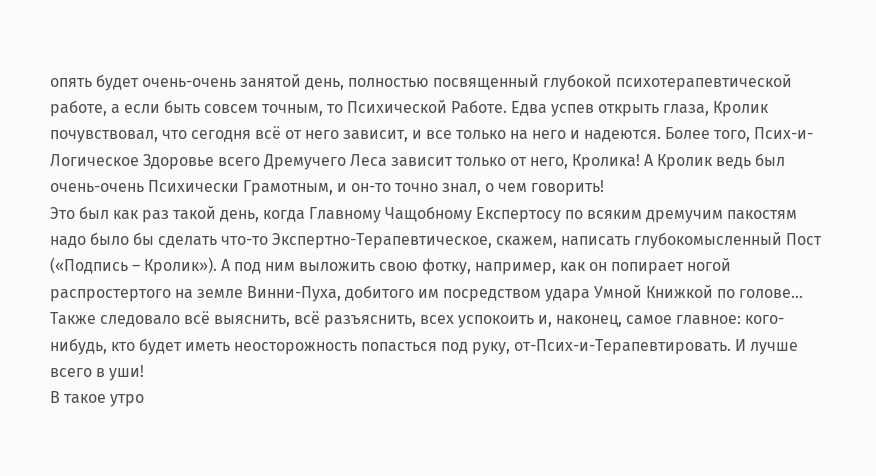опять будет очень-очень занятой день, полностью посвященный глубокой психотерапевтической работе, а если быть совсем точным, то Психической Работе. Едва успев открыть глаза, Кролик почувствовал, что сегодня всё от него зависит, и все только на него и надеются. Более того, Псих-и-Логическое Здоровье всего Дремучего Леса зависит только от него, Кролика! А Кролик ведь был очень-очень Психически Грамотным, и он-то точно знал, о чем говорить!
Это был как раз такой день, когда Главному Чащобному Експертосу по всяким дремучим пакостям надо было бы сделать что-то Экспертно-Терапевтическое, скажем, написать глубокомысленный Пост («Подпись – Кролик»). А под ним выложить свою фотку, например, как он попирает ногой распростертого на земле Винни-Пуха, добитого им посредством удара Умной Книжкой по голове… Также следовало всё выяснить, всё разъяснить, всех успокоить и, наконец, самое главное: кого-нибудь, кто будет иметь неосторожность попасться под руку, от-Псих-и-Терапевтировать. И лучше всего в уши!
В такое утро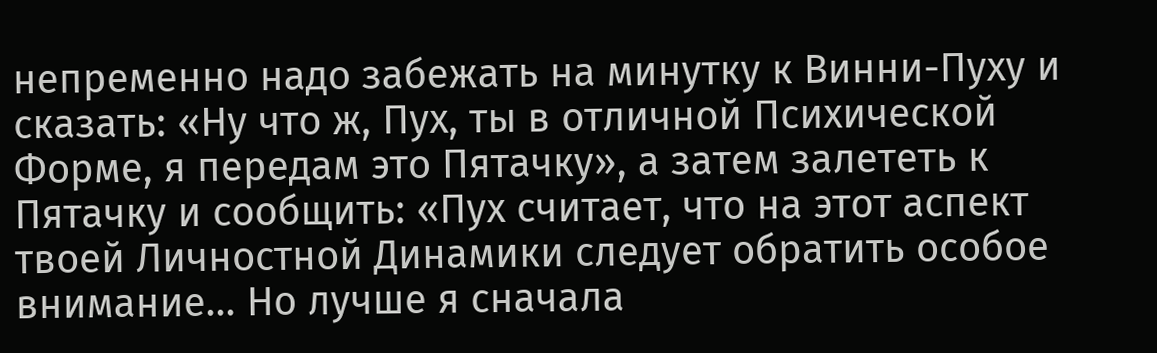непременно надо забежать на минутку к Винни-Пуху и сказать: «Ну что ж, Пух, ты в отличной Психической Форме, я передам это Пятачку», а затем залететь к Пятачку и сообщить: «Пух считает, что на этот аспект твоей Личностной Динамики следует обратить особое внимание... Но лучше я сначала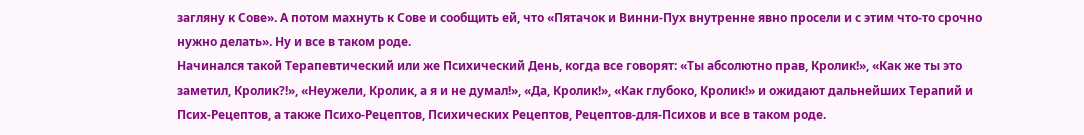загляну к Сове». А потом махнуть к Сове и сообщить ей, что «Пятачок и Винни-Пух внутренне явно просели и с этим что-то срочно нужно делать». Ну и все в таком роде.
Начинался такой Терапевтический или же Психический День, когда все говорят: «Ты абсолютно прав, Кролик!», «Как же ты это заметил, Кролик?!», «Неужели, Кролик, а я и не думал!», «Да, Кролик!», «Как глубоко, Кролик!» и ожидают дальнейших Терапий и Псих-Рецептов, а также Психо-Рецептов, Психических Рецептов, Рецептов-для-Психов и все в таком роде.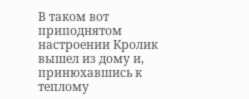В таком вот приподнятом настроении Кролик вышел из дому и, принюхавшись к теплому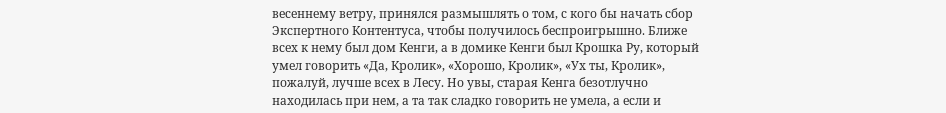весеннему ветру, принялся размышлять о том, с кого бы начать сбор Экспертного Контентуса, чтобы получилось беспроигрышно. Ближе всех к нему был дом Кенги, а в домике Кенги был Крошка Ру, который умел говорить «Да, Кролик», «Хорошо, Кролик», «Ух ты, Кролик», пожалуй, лучше всех в Лесу. Но увы, старая Кенга безотлучно находилась при нем, а та так сладко говорить не умела, а если и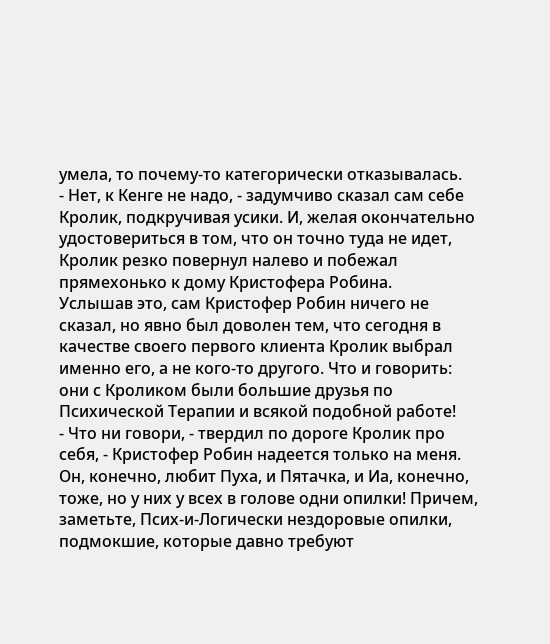умела, то почему-то категорически отказывалась.
- Нет, к Кенге не надо, - задумчиво сказал сам себе Кролик, подкручивая усики. И, желая окончательно удостовериться в том, что он точно туда не идет, Кролик резко повернул налево и побежал прямехонько к дому Кристофера Робина.
Услышав это, сам Кристофер Робин ничего не сказал, но явно был доволен тем, что сегодня в качестве своего первого клиента Кролик выбрал именно его, а не кого-то другого. Что и говорить: они с Кроликом были большие друзья по Психической Терапии и всякой подобной работе!
- Что ни говори, - твердил по дороге Кролик про себя, - Кристофер Робин надеется только на меня. Он, конечно, любит Пуха, и Пятачка, и Иа, конечно, тоже, но у них у всех в голове одни опилки! Причем, заметьте, Псих-и-Логически нездоровые опилки, подмокшие, которые давно требуют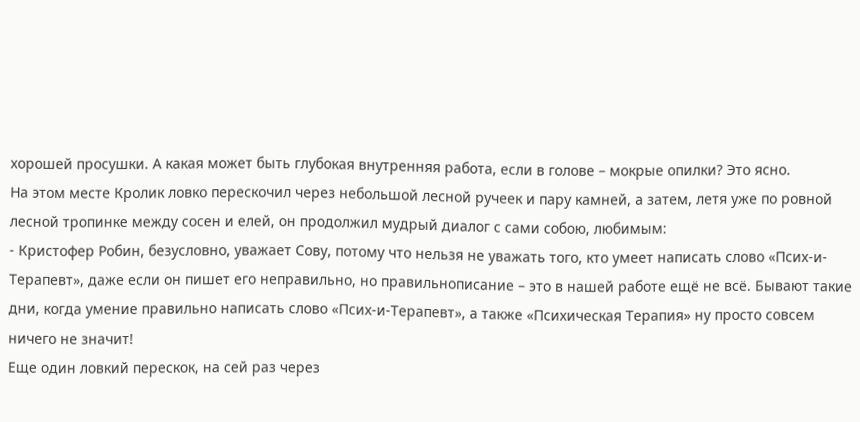хорошей просушки. А какая может быть глубокая внутренняя работа, если в голове – мокрые опилки? Это ясно.
На этом месте Кролик ловко перескочил через небольшой лесной ручеек и пару камней, а затем, летя уже по ровной лесной тропинке между сосен и елей, он продолжил мудрый диалог с сами собою, любимым:
- Кристофер Робин, безусловно, уважает Сову, потому что нельзя не уважать того, кто умеет написать слово «Псих-и-Терапевт», даже если он пишет его неправильно, но правильнописание – это в нашей работе ещё не всё. Бывают такие дни, когда умение правильно написать слово «Псих-и-Терапевт», а также «Психическая Терапия» ну просто совсем ничего не значит!
Еще один ловкий перескок, на сей раз через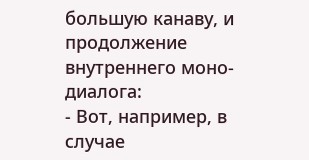большую канаву, и продолжение внутреннего моно-диалога:
- Вот, например, в случае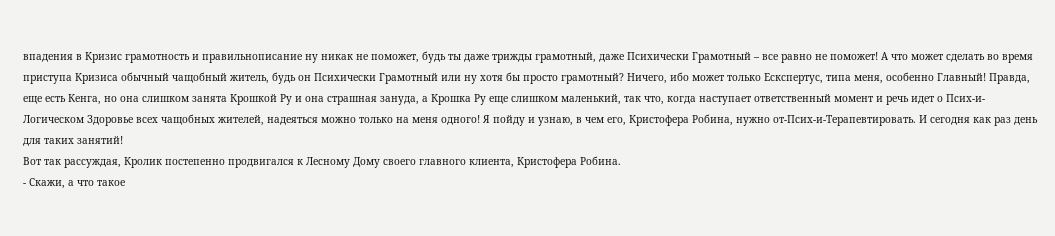впадения в Кризис грамотность и правильнописание ну никак не поможет, будь ты даже трижды грамотный, даже Психически Грамотный – все равно не поможет! А что может сделать во время приступа Кризиса обычный чащобный житель, будь он Психически Грамотный или ну хотя бы просто грамотный? Ничего, ибо может только Ескспертус, типа меня, особенно Главный! Правда, еще есть Кенга, но она слишком занята Крошкой Ру и она страшная зануда, а Крошка Ру еще слишком маленький, так что, когда наступает ответственный момент и речь идет о Псих-и-Логическом Здоровье всех чащобных жителей, надеяться можно только на меня одного! Я пойду и узнаю, в чем его, Кристофера Робина, нужно от-Псих-и-Терапевтировать. И сегодня как раз день для таких занятий!
Вот так рассуждая, Кролик постепенно продвигался к Лесному Дому своего главного клиента, Кристофера Робина.
- Скажи, а что такое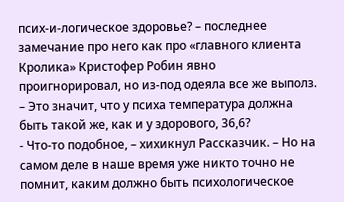псих-и-логическое здоровье? – последнее замечание про него как про «главного клиента Кролика» Кристофер Робин явно проигнорировал, но из-под одеяла все же выполз. – Это значит, что у психа температура должна быть такой же, как и у здорового, 36,6?
- Что-то подобное, – хихикнул Рассказчик. – Но на самом деле в наше время уже никто точно не помнит, каким должно быть психологическое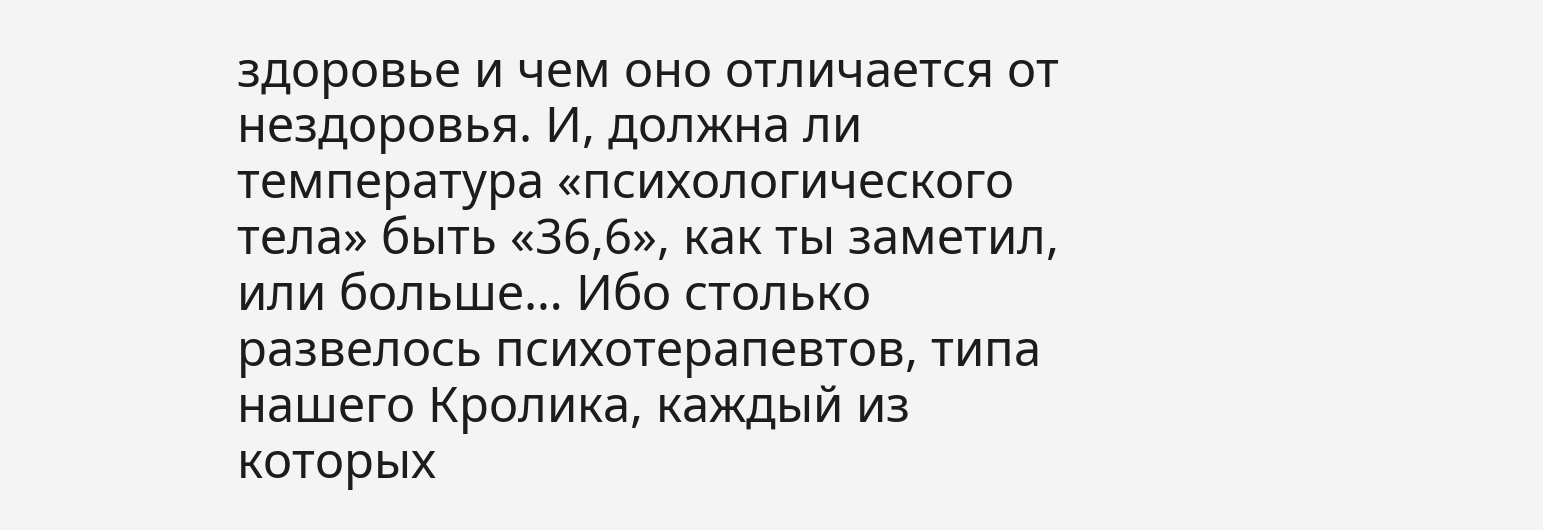здоровье и чем оно отличается от нездоровья. И, должна ли температура «психологического тела» быть «36,6», как ты заметил, или больше… Ибо столько развелось психотерапевтов, типа нашего Кролика, каждый из которых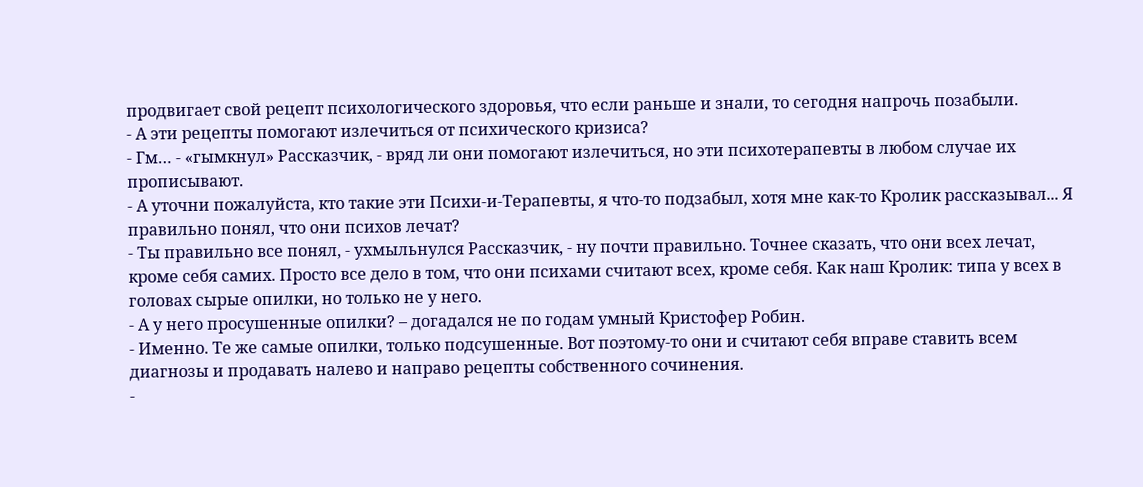продвигает свой рецепт психологического здоровья, что если раньше и знали, то сегодня напрочь позабыли.
- А эти рецепты помогают излечиться от психического кризиса?
- Гм… - «гымкнул» Рассказчик, - вряд ли они помогают излечиться, но эти психотерапевты в любом случае их прописывают.
- А уточни пожалуйста, кто такие эти Психи-и-Терапевты, я что-то подзабыл, хотя мне как-то Кролик рассказывал... Я правильно понял, что они психов лечат?
- Ты правильно все понял, - ухмыльнулся Рассказчик, - ну почти правильно. Точнее сказать, что они всех лечат, кроме себя самих. Просто все дело в том, что они психами считают всех, кроме себя. Как наш Кролик: типа у всех в головах сырые опилки, но только не у него.
- А у него просушенные опилки? – догадался не по годам умный Кристофер Робин.
- Именно. Те же самые опилки, только подсушенные. Вот поэтому-то они и считают себя вправе ставить всем диагнозы и продавать налево и направо рецепты собственного сочинения.
-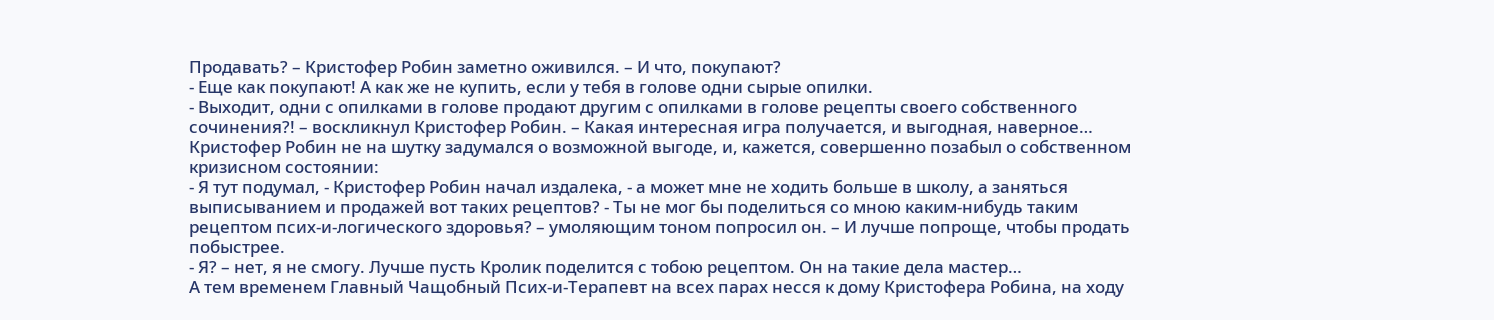Продавать? – Кристофер Робин заметно оживился. – И что, покупают?
- Еще как покупают! А как же не купить, если у тебя в голове одни сырые опилки.
- Выходит, одни с опилками в голове продают другим с опилками в голове рецепты своего собственного сочинения?! – воскликнул Кристофер Робин. – Какая интересная игра получается, и выгодная, наверное…
Кристофер Робин не на шутку задумался о возможной выгоде, и, кажется, совершенно позабыл о собственном кризисном состоянии:
- Я тут подумал, - Кристофер Робин начал издалека, - а может мне не ходить больше в школу, а заняться выписыванием и продажей вот таких рецептов? - Ты не мог бы поделиться со мною каким-нибудь таким рецептом псих-и-логического здоровья? – умоляющим тоном попросил он. – И лучше попроще, чтобы продать побыстрее.
- Я? – нет, я не смогу. Лучше пусть Кролик поделится с тобою рецептом. Он на такие дела мастер…
А тем временем Главный Чащобный Псих-и-Терапевт на всех парах несся к дому Кристофера Робина, на ходу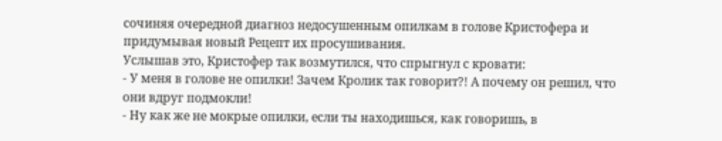сочиняя очередной диагноз недосушенным опилкам в голове Кристофера и придумывая новый Рецепт их просушивания.
Услышав это, Кристофер так возмутился, что спрыгнул с кровати:
- У меня в голове не опилки! Зачем Кролик так говорит?! А почему он решил, что они вдруг подмокли!
- Ну как же не мокрые опилки, если ты находишься, как говоришь, в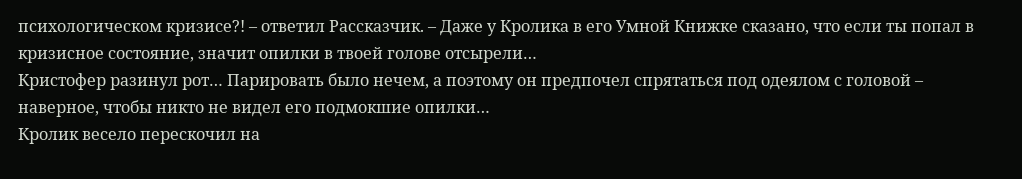психологическом кризисе?! – ответил Рассказчик. – Даже у Кролика в его Умной Книжке сказано, что если ты попал в кризисное состояние, значит опилки в твоей голове отсырели…
Кристофер разинул рот… Парировать было нечем, а поэтому он предпочел спрятаться под одеялом с головой – наверное, чтобы никто не видел его подмокшие опилки…
Кролик весело перескочил на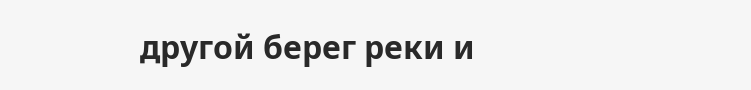другой берег реки и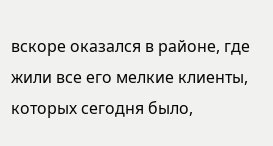вскоре оказался в районе, где жили все его мелкие клиенты, которых сегодня было,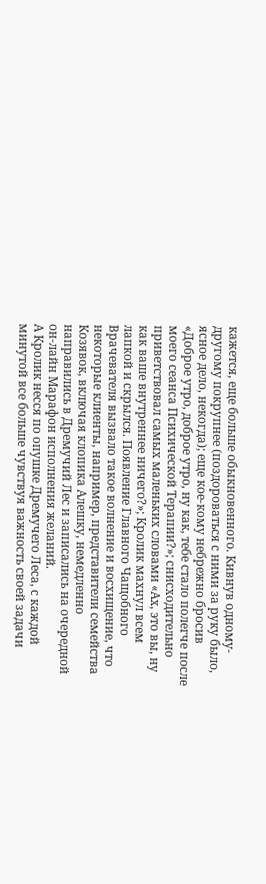кажется, еще больше обыкновенного. Кивнув одному-другому покрупнее (поздороваться с ними за руку было, ясное дело, некогда); еще кое-кому небрежно бросив «Доброе утро, доброе утро, ну как, тебе стало полегче после моего сеанса Психической Терапии?»; снисходительно приветствовал самых маленьких словами «Ах, это вы, ну как ваше внутреннее ничего?»; Кролик махнул всем лапкой и скрылся. Появление Главного Чащобного Врачевателя вызвало такое волнение и восхищение, что некоторые клиенты, например, представители семейства Козявок, включая клопика Алешку, немедленно направились в Дремучий Лес и записались на очередной он-лайн Марафон исполнения желаний.
А Кролик несся по опушке Дремучего Леса, с каждой минутой все больше чувствуя важность своей задачи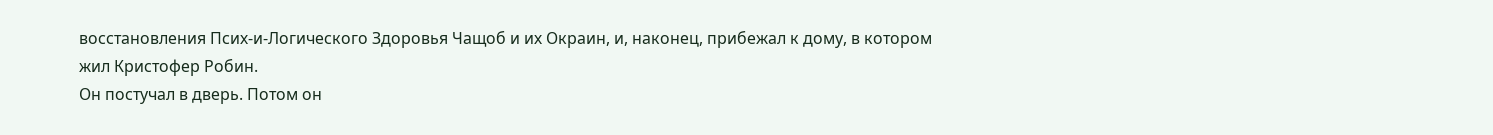восстановления Псих-и-Логического Здоровья Чащоб и их Окраин, и, наконец, прибежал к дому, в котором жил Кристофер Робин.
Он постучал в дверь. Потом он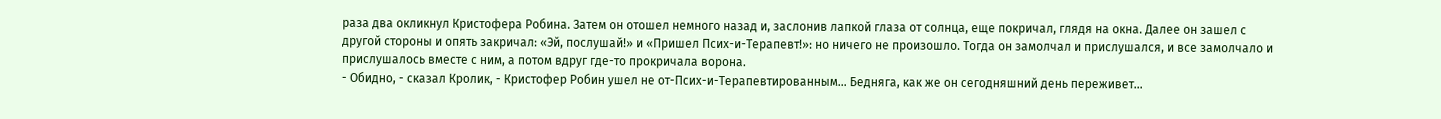раза два окликнул Кристофера Робина. Затем он отошел немного назад и, заслонив лапкой глаза от солнца, еще покричал, глядя на окна. Далее он зашел с другой стороны и опять закричал: «Эй, послушай!» и «Пришел Псих-и-Терапевт!»: но ничего не произошло. Тогда он замолчал и прислушался, и все замолчало и прислушалось вместе с ним, а потом вдруг где-то прокричала ворона.
- Обидно, - сказал Кролик, - Кристофер Робин ушел не от-Псих-и-Терапевтированным… Бедняга, как же он сегодняшний день переживет…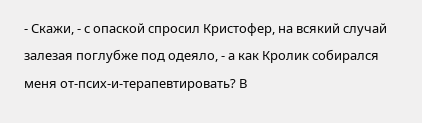- Скажи, - с опаской спросил Кристофер, на всякий случай залезая поглубже под одеяло, - а как Кролик собирался меня от-псих-и-терапевтировать? В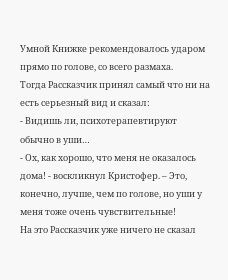Умной Книжке рекомендовалось ударом прямо по голове, со всего размаха.
Тогда Рассказчик принял самый что ни на есть серьезный вид и сказал:
- Видишь ли, психотерапевтируют обычно в уши…
- Ох, как хорошо, что меня не оказалось дома! - воскликнул Кристофер. – Это, конечно, лучше, чем по голове, но уши у меня тоже очень чувствительные!
На это Рассказчик уже ничего не сказал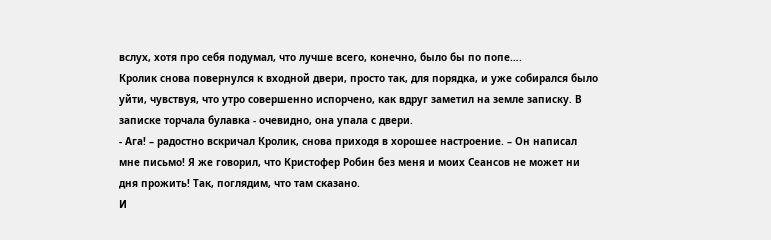вслух, хотя про себя подумал, что лучше всего, конечно, было бы по попе….
Кролик снова повернулся к входной двери, просто так, для порядка, и уже собирался было уйти, чувствуя, что утро совершенно испорчено, как вдруг заметил на земле записку. В записке торчала булавка - очевидно, она упала с двери.
- Ага! – радостно вскричал Кролик, снова приходя в хорошее настроение. – Он написал мне письмо! Я же говорил, что Кристофер Робин без меня и моих Сеансов не может ни дня прожить! Так, поглядим, что там сказано.
И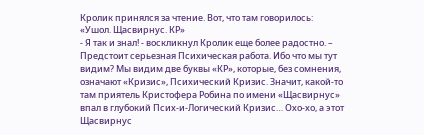Кролик принялся за чтение. Вот, что там говорилось:
«Ушол. Щасвирнус. КР»
- Я так и знал! - воскликнул Кролик еще более радостно. – Предстоит серьезная Психическая работа. Ибо что мы тут видим? Мы видим две буквы «КР», которые, без сомнения, означают «Кризис», Психический Кризис. Значит, какой-то там приятель Кристофера Робина по имени «Щасвирнус» впал в глубокий Псих-и-Логический Кризис… Охо-хо, а этот Щасвирнус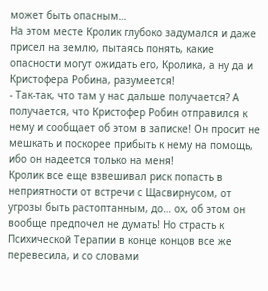может быть опасным…
На этом месте Кролик глубоко задумался и даже присел на землю, пытаясь понять, какие опасности могут ожидать его, Кролика, а ну да и Кристофера Робина, разумеется!
- Так-так, что там у нас дальше получается? А получается, что Кристофер Робин отправился к нему и сообщает об этом в записке! Он просит не мешкать и поскорее прибыть к нему на помощь, ибо он надеется только на меня!
Кролик все еще взвешивал риск попасть в неприятности от встречи с Щасвирнусом, от угрозы быть растоптанным, до… ох, об этом он вообще предпочел не думать! Но страсть к Психической Терапии в конце концов все же перевесила, и со словами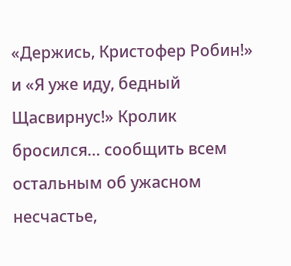«Держись, Кристофер Робин!» и «Я уже иду, бедный Щасвирнус!» Кролик бросился… сообщить всем остальным об ужасном несчастье,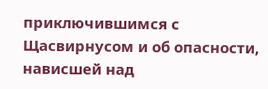приключившимся с Щасвирнусом и об опасности, нависшей над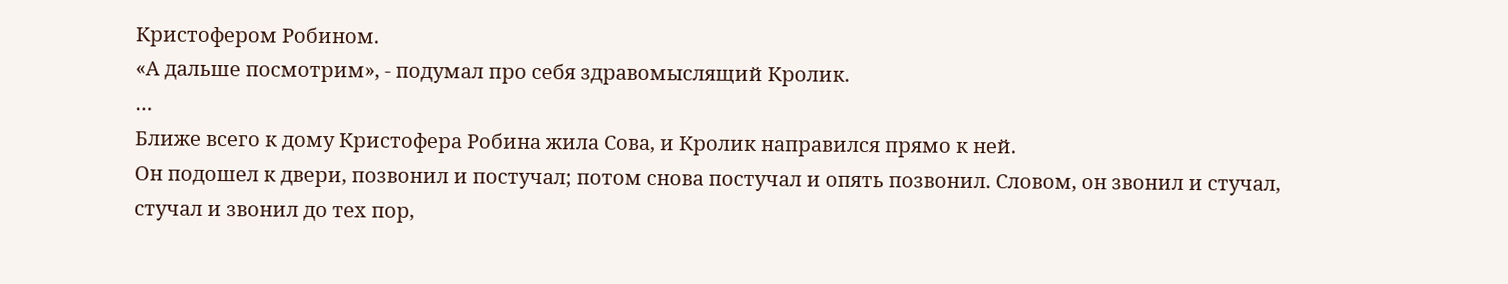Кристофером Робином.
«А дальше посмотрим», - подумал про себя здравомыслящий Кролик.
…
Ближе всего к дому Кристофера Робина жила Сова, и Кролик направился прямо к ней.
Он подошел к двери, позвонил и постучал; потом снова постучал и опять позвонил. Словом, он звонил и стучал, стучал и звонил до тех пор,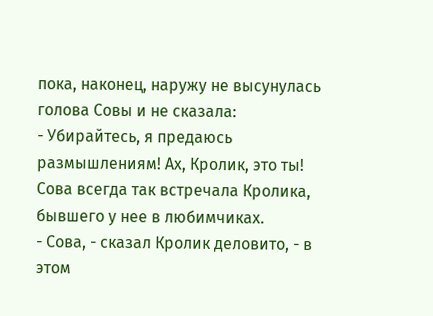пока, наконец, наружу не высунулась голова Совы и не сказала:
- Убирайтесь, я предаюсь размышлениям! Ах, Кролик, это ты!
Сова всегда так встречала Кролика, бывшего у нее в любимчиках.
- Сова, - сказал Кролик деловито, - в этом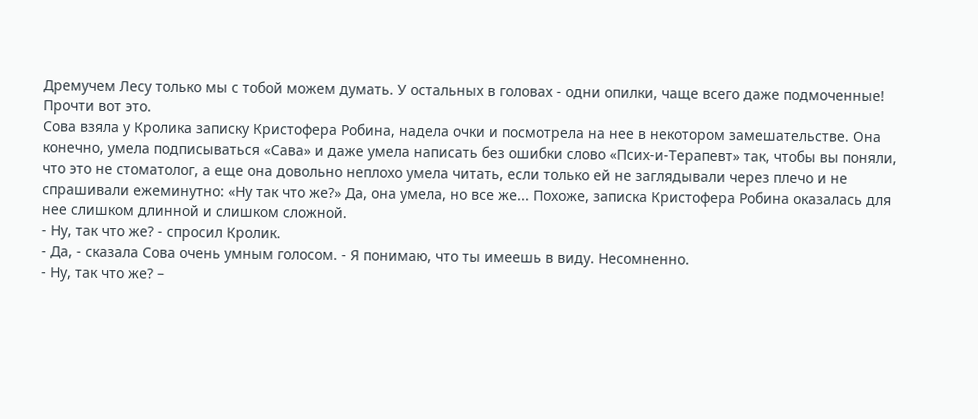Дремучем Лесу только мы с тобой можем думать. У остальных в головах - одни опилки, чаще всего даже подмоченные! Прочти вот это.
Сова взяла у Кролика записку Кристофера Робина, надела очки и посмотрела на нее в некотором замешательстве. Она конечно, умела подписываться «Сава» и даже умела написать без ошибки слово «Псих-и-Терапевт» так, чтобы вы поняли, что это не стоматолог, а еще она довольно неплохо умела читать, если только ей не заглядывали через плечо и не спрашивали ежеминутно: «Ну так что же?» Да, она умела, но все же... Похоже, записка Кристофера Робина оказалась для нее слишком длинной и слишком сложной.
- Ну, так что же? - спросил Кролик.
- Да, - сказала Сова очень умным голосом. - Я понимаю, что ты имеешь в виду. Несомненно.
- Ну, так что же? –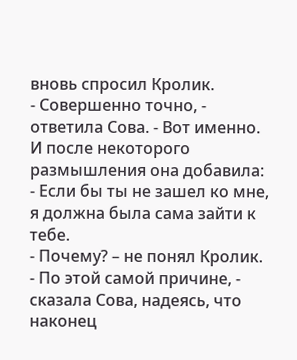вновь спросил Кролик.
- Совершенно точно, - ответила Сова. - Вот именно.
И после некоторого размышления она добавила:
- Если бы ты не зашел ко мне, я должна была сама зайти к тебе.
- Почему? – не понял Кролик.
- По этой самой причине, - сказала Сова, надеясь, что наконец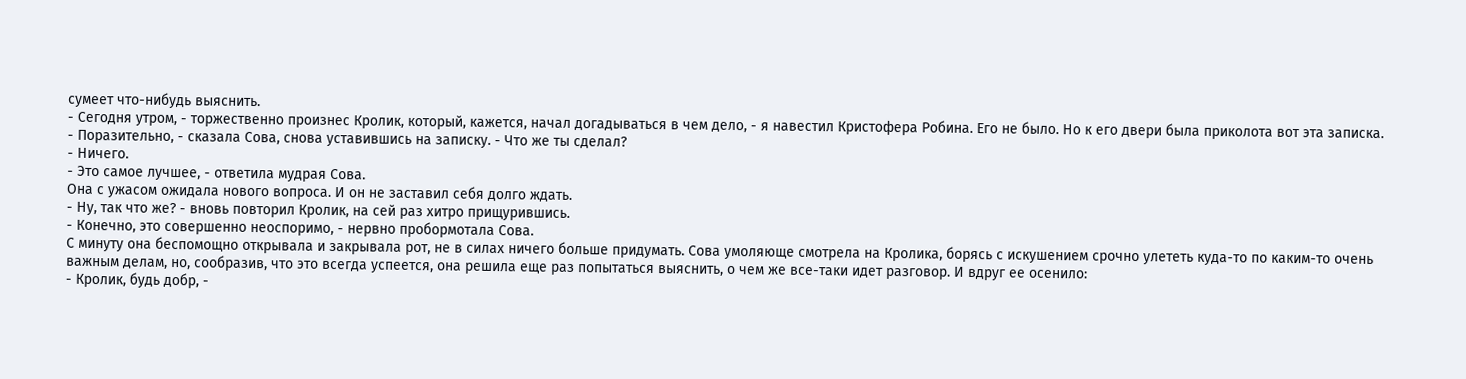сумеет что-нибудь выяснить.
- Сегодня утром, - торжественно произнес Кролик, который, кажется, начал догадываться в чем дело, - я навестил Кристофера Робина. Его не было. Но к его двери была приколота вот эта записка.
- Поразительно, - сказала Сова, снова уставившись на записку. - Что же ты сделал?
- Ничего.
- Это самое лучшее, - ответила мудрая Сова.
Она с ужасом ожидала нового вопроса. И он не заставил себя долго ждать.
- Ну, так что же? - вновь повторил Кролик, на сей раз хитро прищурившись.
- Конечно, это совершенно неоспоримо, - нервно пробормотала Сова.
С минуту она беспомощно открывала и закрывала рот, не в силах ничего больше придумать. Сова умоляюще смотрела на Кролика, борясь с искушением срочно улететь куда-то по каким-то очень важным делам, но, сообразив, что это всегда успеется, она решила еще раз попытаться выяснить, о чем же все-таки идет разговор. И вдруг ее осенило:
- Кролик, будь добр, -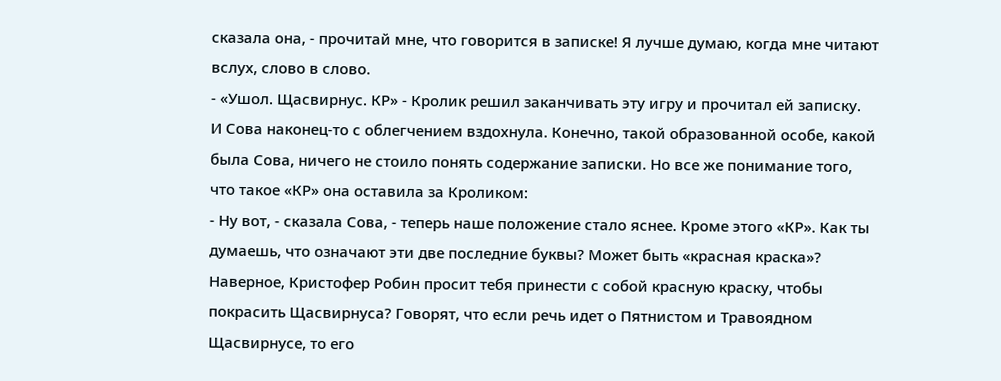сказала она, - прочитай мне, что говорится в записке! Я лучше думаю, когда мне читают вслух, слово в слово.
- «Ушол. Щасвирнус. КР» - Кролик решил заканчивать эту игру и прочитал ей записку.
И Сова наконец-то с облегчением вздохнула. Конечно, такой образованной особе, какой была Сова, ничего не стоило понять содержание записки. Но все же понимание того, что такое «КР» она оставила за Кроликом:
- Ну вот, - сказала Сова, - теперь наше положение стало яснее. Кроме этого «КР». Как ты думаешь, что означают эти две последние буквы? Может быть «красная краска»? Наверное, Кристофер Робин просит тебя принести с собой красную краску, чтобы покрасить Щасвирнуса? Говорят, что если речь идет о Пятнистом и Травоядном Щасвирнусе, то его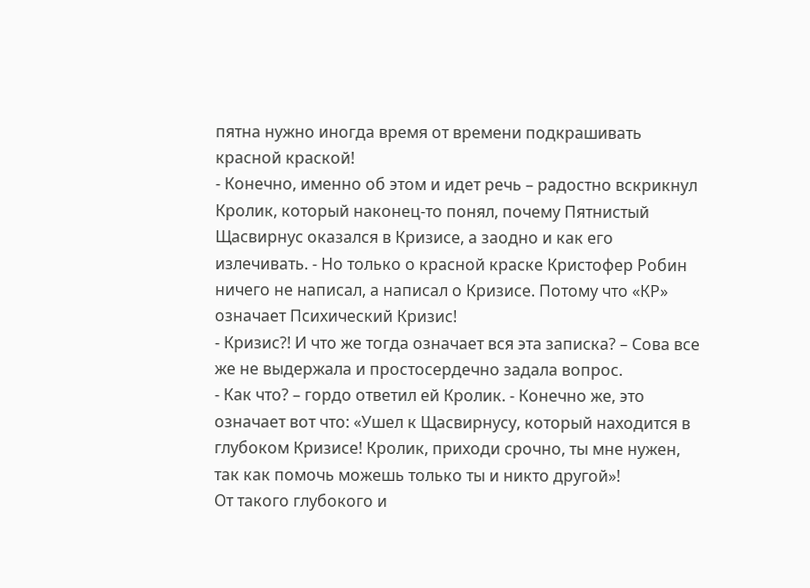пятна нужно иногда время от времени подкрашивать красной краской!
- Конечно, именно об этом и идет речь – радостно вскрикнул Кролик, который наконец-то понял, почему Пятнистый Щасвирнус оказался в Кризисе, а заодно и как его излечивать. - Но только о красной краске Кристофер Робин ничего не написал, а написал о Кризисе. Потому что «КР» означает Психический Кризис!
- Кризис?! И что же тогда означает вся эта записка? – Сова все же не выдержала и простосердечно задала вопрос.
- Как что? – гордо ответил ей Кролик. - Конечно же, это означает вот что: «Ушел к Щасвирнусу, который находится в глубоком Кризисе! Кролик, приходи срочно, ты мне нужен, так как помочь можешь только ты и никто другой»!
От такого глубокого и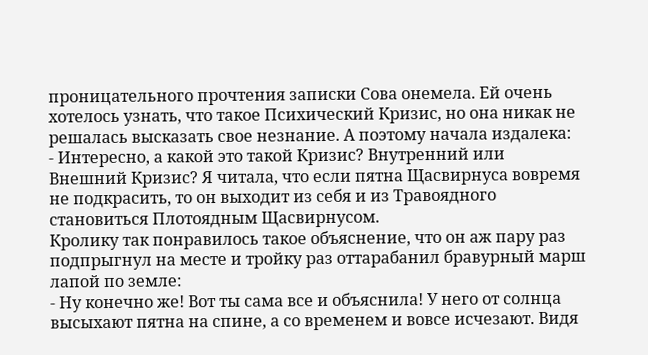проницательного прочтения записки Сова онемела. Ей очень хотелось узнать, что такое Психический Кризис, но она никак не решалась высказать свое незнание. А поэтому начала издалека:
- Интересно, а какой это такой Кризис? Внутренний или Внешний Кризис? Я читала, что если пятна Щасвирнуса вовремя не подкрасить, то он выходит из себя и из Травоядного становиться Плотоядным Щасвирнусом.
Кролику так понравилось такое объяснение, что он аж пару раз подпрыгнул на месте и тройку раз оттарабанил бравурный марш лапой по земле:
- Ну конечно же! Вот ты сама все и объяснила! У него от солнца высыхают пятна на спине, а со временем и вовсе исчезают. Видя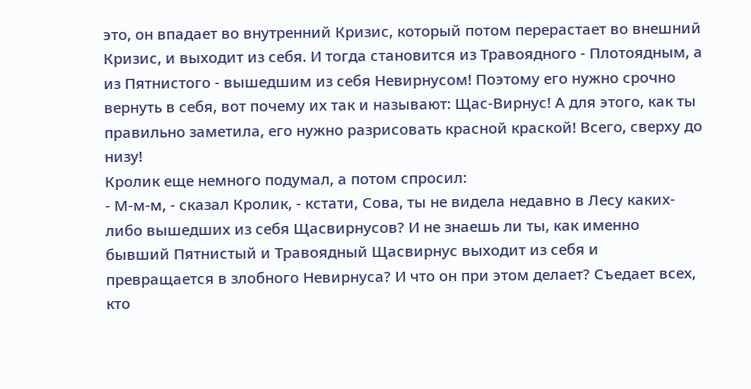это, он впадает во внутренний Кризис, который потом перерастает во внешний Кризис, и выходит из себя. И тогда становится из Травоядного - Плотоядным, а из Пятнистого - вышедшим из себя Невирнусом! Поэтому его нужно срочно вернуть в себя, вот почему их так и называют: Щас-Вирнус! А для этого, как ты правильно заметила, его нужно разрисовать красной краской! Всего, сверху до низу!
Кролик еще немного подумал, а потом спросил:
- М-м-м, - сказал Кролик, - кстати, Сова, ты не видела недавно в Лесу каких-либо вышедших из себя Щасвирнусов? И не знаешь ли ты, как именно бывший Пятнистый и Травоядный Щасвирнус выходит из себя и превращается в злобного Невирнуса? И что он при этом делает? Съедает всех, кто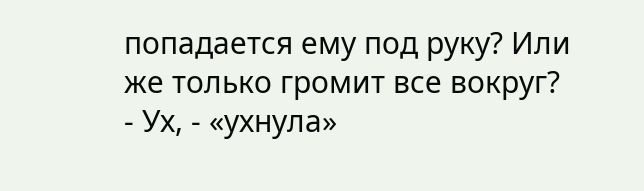попадается ему под руку? Или же только громит все вокруг?
- Ух, - «ухнула»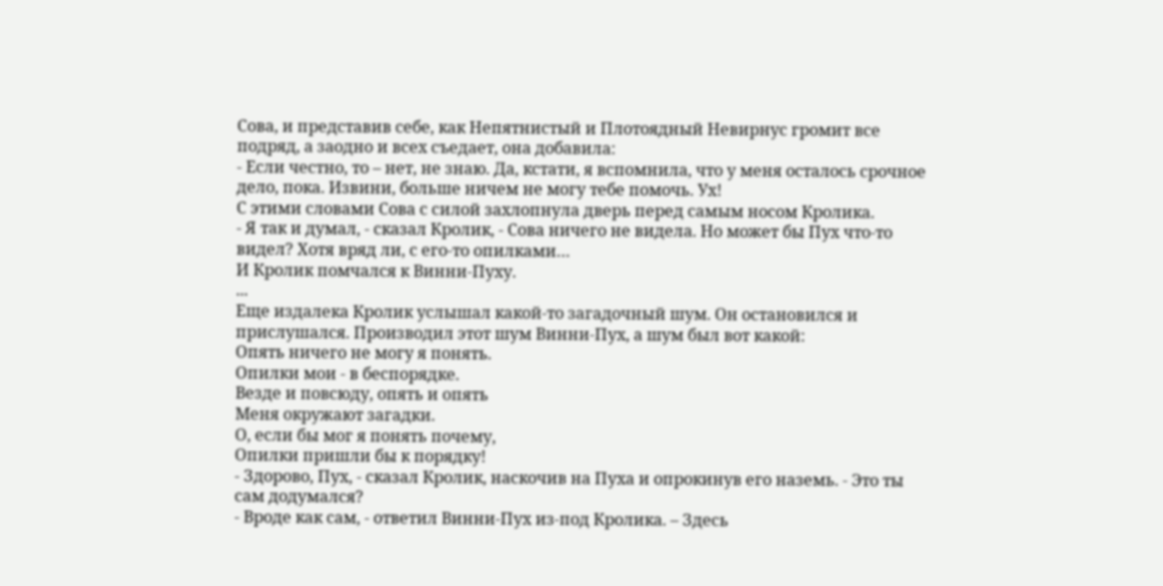Сова, и представив себе, как Непятнистый и Плотоядный Невирнус громит все подряд, а заодно и всех съедает, она добавила:
- Если честно, то – нет, не знаю. Да, кстати, я вспомнила, что у меня осталось срочное дело, пока. Извини, больше ничем не могу тебе помочь. Ух!
С этими словами Сова с силой захлопнула дверь перед самым носом Кролика.
- Я так и думал, - сказал Кролик, - Сова ничего не видела. Но может бы Пух что-то видел? Хотя вряд ли, с его-то опилками…
И Кролик помчался к Винни-Пуху.
...
Еще издалека Кролик услышал какой-то загадочный шум. Он остановился и прислушался. Производил этот шум Винни-Пух, а шум был вот какой:
Опять ничего не могу я понять.
Опилки мои - в беспорядке.
Везде и повсюду, опять и опять
Меня окружают загадки.
О, если бы мог я понять почему,
Опилки пришли бы к порядку!
- Здорово, Пух, - сказал Кролик, наскочив на Пуха и опрокинув его наземь. - Это ты сам додумался?
- Вроде как сам, - ответил Винни-Пух из-под Кролика. – Здесь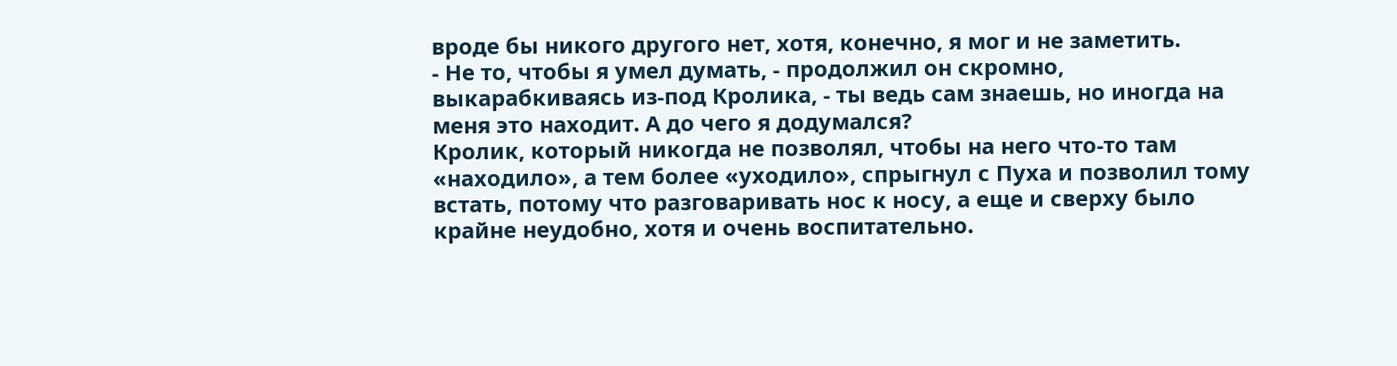вроде бы никого другого нет, хотя, конечно, я мог и не заметить.
- Не то, чтобы я умел думать, - продолжил он скромно, выкарабкиваясь из-под Кролика, - ты ведь сам знаешь, но иногда на меня это находит. А до чего я додумался?
Кролик, который никогда не позволял, чтобы на него что-то там «находило», а тем более «уходило», спрыгнул с Пуха и позволил тому встать, потому что разговаривать нос к носу, а еще и сверху было крайне неудобно, хотя и очень воспитательно.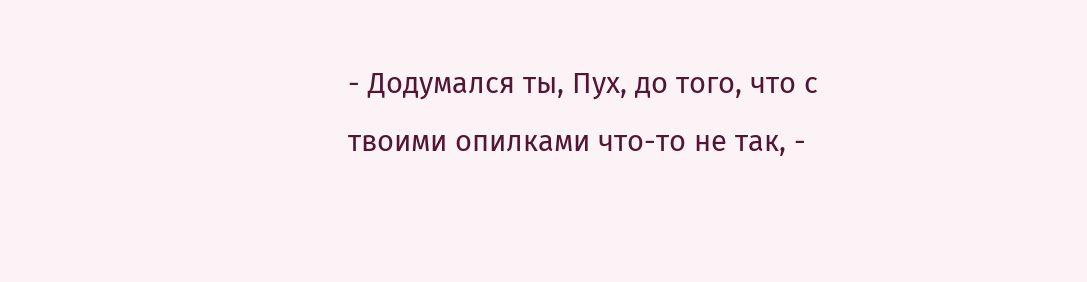- Додумался ты, Пух, до того, что с твоими опилками что-то не так, -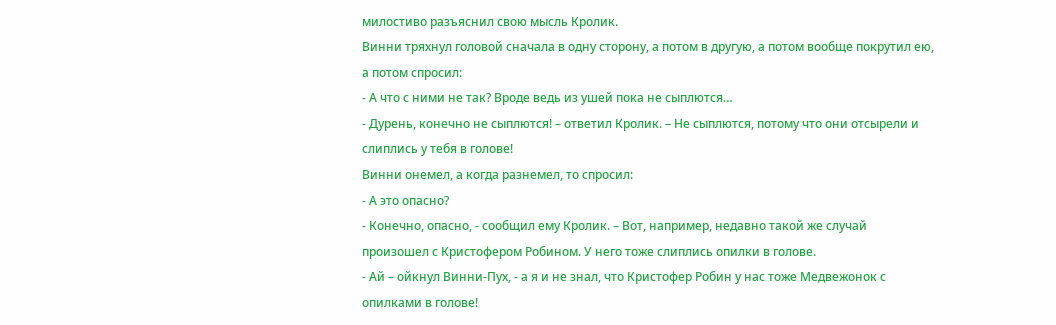милостиво разъяснил свою мысль Кролик.
Винни тряхнул головой сначала в одну сторону, а потом в другую, а потом вообще покрутил ею, а потом спросил:
- А что с ними не так? Вроде ведь из ушей пока не сыплются…
- Дурень, конечно не сыплются! – ответил Кролик. – Не сыплются, потому что они отсырели и слиплись у тебя в голове!
Винни онемел, а когда разнемел, то спросил:
- А это опасно?
- Конечно, опасно, - сообщил ему Кролик. – Вот, например, недавно такой же случай произошел с Кристофером Робином. У него тоже слиплись опилки в голове.
- Ай – ойкнул Винни-Пух, - а я и не знал, что Кристофер Робин у нас тоже Медвежонок с опилками в голове!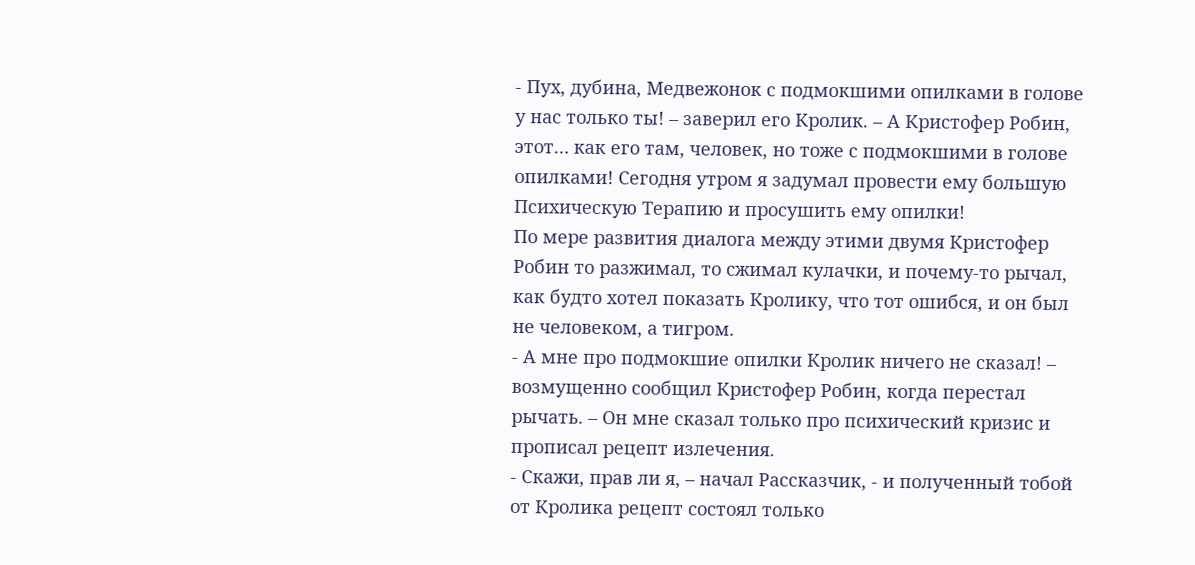- Пух, дубина, Медвежонок с подмокшими опилками в голове у нас только ты! – заверил его Кролик. – А Кристофер Робин, этот… как его там, человек, но тоже с подмокшими в голове опилками! Сегодня утром я задумал провести ему большую Психическую Терапию и просушить ему опилки!
По мере развития диалога между этими двумя Кристофер Робин то разжимал, то сжимал кулачки, и почему-то рычал, как будто хотел показать Кролику, что тот ошибся, и он был не человеком, а тигром.
- А мне про подмокшие опилки Кролик ничего не сказал! – возмущенно сообщил Кристофер Робин, когда перестал рычать. – Он мне сказал только про психический кризис и прописал рецепт излечения.
- Скажи, прав ли я, – начал Рассказчик, - и полученный тобой от Кролика рецепт состоял только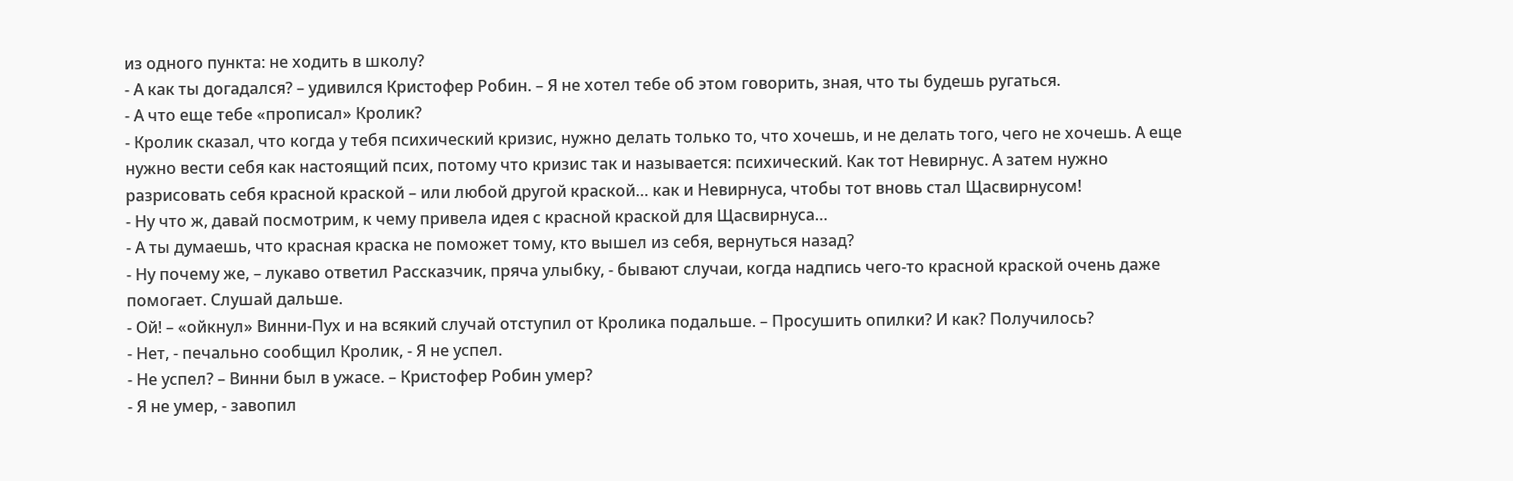из одного пункта: не ходить в школу?
- А как ты догадался? – удивился Кристофер Робин. – Я не хотел тебе об этом говорить, зная, что ты будешь ругаться.
- А что еще тебе «прописал» Кролик?
- Кролик сказал, что когда у тебя психический кризис, нужно делать только то, что хочешь, и не делать того, чего не хочешь. А еще нужно вести себя как настоящий псих, потому что кризис так и называется: психический. Как тот Невирнус. А затем нужно разрисовать себя красной краской – или любой другой краской… как и Невирнуса, чтобы тот вновь стал Щасвирнусом!
- Ну что ж, давай посмотрим, к чему привела идея с красной краской для Щасвирнуса…
- А ты думаешь, что красная краска не поможет тому, кто вышел из себя, вернуться назад?
- Ну почему же, – лукаво ответил Рассказчик, пряча улыбку, - бывают случаи, когда надпись чего-то красной краской очень даже помогает. Слушай дальше.
- Ой! – «ойкнул» Винни-Пух и на всякий случай отступил от Кролика подальше. – Просушить опилки? И как? Получилось?
- Нет, - печально сообщил Кролик, - Я не успел.
- Не успел? – Винни был в ужасе. – Кристофер Робин умер?
- Я не умер, - завопил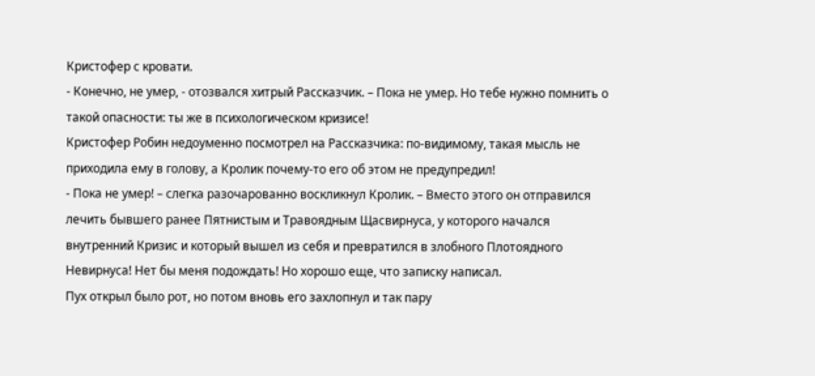Кристофер с кровати.
- Конечно, не умер, - отозвался хитрый Рассказчик. – Пока не умер. Но тебе нужно помнить о такой опасности: ты же в психологическом кризисе!
Кристофер Робин недоуменно посмотрел на Рассказчика: по-видимому, такая мысль не приходила ему в голову, а Кролик почему-то его об этом не предупредил!
- Пока не умер! – слегка разочарованно воскликнул Кролик. – Вместо этого он отправился лечить бывшего ранее Пятнистым и Травоядным Щасвирнуса, у которого начался внутренний Кризис и который вышел из себя и превратился в злобного Плотоядного Невирнуса! Нет бы меня подождать! Но хорошо еще, что записку написал.
Пух открыл было рот, но потом вновь его захлопнул и так пару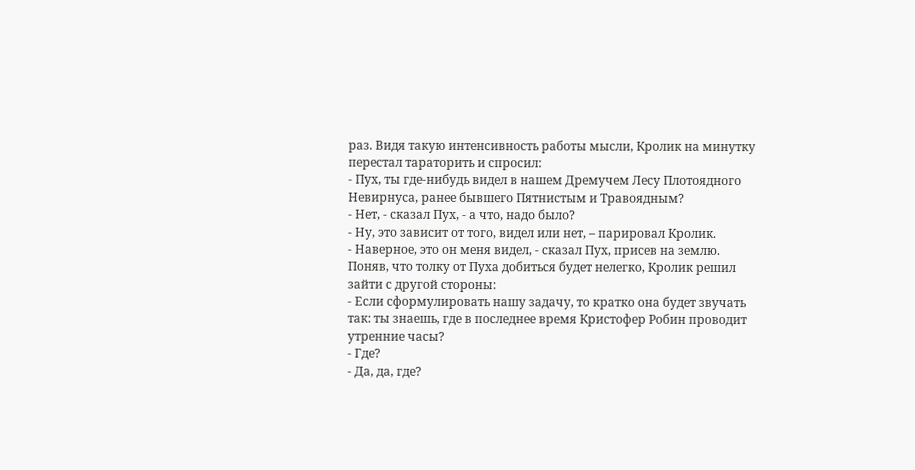раз. Видя такую интенсивность работы мысли, Кролик на минутку перестал тараторить и спросил:
- Пух, ты где-нибудь видел в нашем Дремучем Лесу Плотоядного Невирнуса, ранее бывшего Пятнистым и Травоядным?
- Нет, - сказал Пух, - а что, надо было?
- Ну, это зависит от того, видел или нет, – парировал Кролик.
- Наверное, это он меня видел, - сказал Пух, присев на землю.
Поняв, что толку от Пуха добиться будет нелегко, Кролик решил зайти с другой стороны:
- Если сформулировать нашу задачу, то кратко она будет звучать так: ты знаешь, где в последнее время Кристофер Робин проводит утренние часы?
- Где?
- Да, да, где?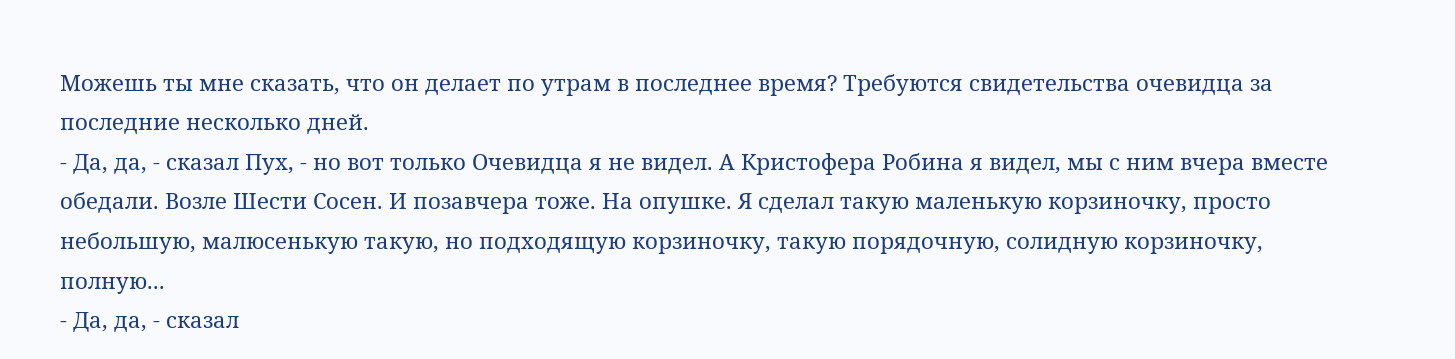Можешь ты мне сказать, что он делает по утрам в последнее время? Требуются свидетельства очевидца за последние несколько дней.
- Да, да, - сказал Пух, - но вот только Очевидца я не видел. А Кристофера Робина я видел, мы с ним вчера вместе обедали. Возле Шести Сосен. И позавчера тоже. На опушке. Я сделал такую маленькую корзиночку, просто небольшую, малюсенькую такую, но подходящую корзиночку, такую порядочную, солидную корзиночку, полную...
- Да, да, - сказал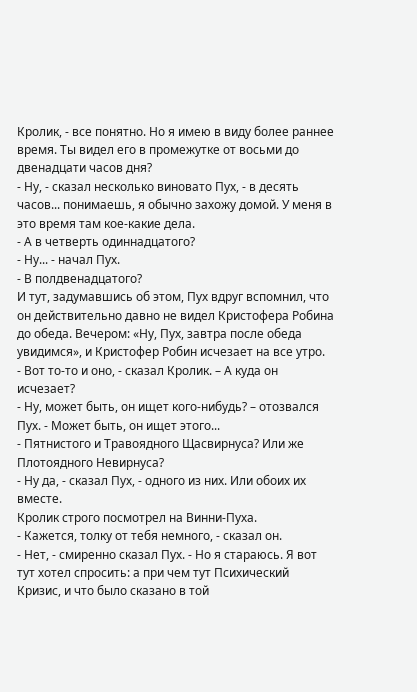Кролик, - все понятно. Но я имею в виду более раннее время. Ты видел его в промежутке от восьми до двенадцати часов дня?
- Ну, - сказал несколько виновато Пух, - в десять часов... понимаешь, я обычно захожу домой. У меня в это время там кое-какие дела.
- А в четверть одиннадцатого?
- Ну... - начал Пух.
- В полдвенадцатого?
И тут, задумавшись об этом, Пух вдруг вспомнил, что он действительно давно не видел Кристофера Робина до обеда. Вечером: «Ну, Пух, завтра после обеда увидимся», и Кристофер Робин исчезает на все утро.
- Вот то-то и оно, - сказал Кролик. – А куда он исчезает?
- Ну, может быть, он ищет кого-нибудь? – отозвался Пух. - Может быть, он ищет этого...
- Пятнистого и Травоядного Щасвирнуса? Или же Плотоядного Невирнуса?
- Ну да, - сказал Пух, - одного из них. Или обоих их вместе.
Кролик строго посмотрел на Винни-Пуха.
- Кажется, толку от тебя немного, - сказал он.
- Нет, - смиренно сказал Пух. - Но я стараюсь. Я вот тут хотел спросить: а при чем тут Психический Кризис, и что было сказано в той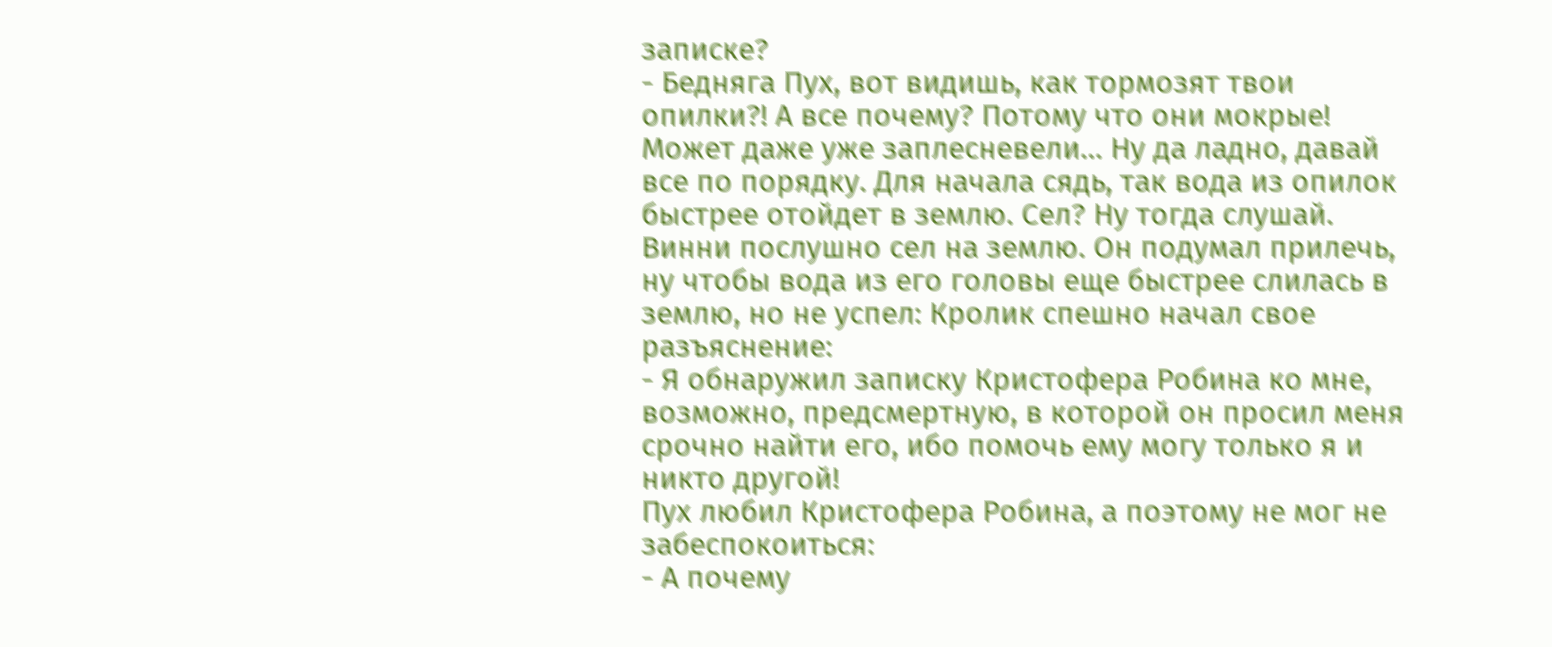записке?
- Бедняга Пух, вот видишь, как тормозят твои опилки?! А все почему? Потому что они мокрые! Может даже уже заплесневели… Ну да ладно, давай все по порядку. Для начала сядь, так вода из опилок быстрее отойдет в землю. Сел? Ну тогда слушай.
Винни послушно сел на землю. Он подумал прилечь, ну чтобы вода из его головы еще быстрее слилась в землю, но не успел: Кролик спешно начал свое разъяснение:
- Я обнаружил записку Кристофера Робина ко мне, возможно, предсмертную, в которой он просил меня срочно найти его, ибо помочь ему могу только я и никто другой!
Пух любил Кристофера Робина, а поэтому не мог не забеспокоиться:
- А почему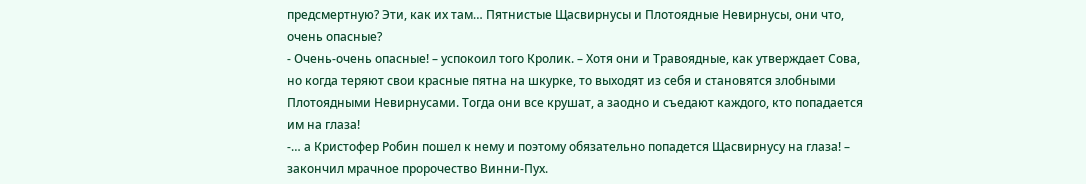предсмертную? Эти, как их там… Пятнистые Щасвирнусы и Плотоядные Невирнусы, они что, очень опасные?
- Очень-очень опасные! – успокоил того Кролик. – Хотя они и Травоядные, как утверждает Сова, но когда теряют свои красные пятна на шкурке, то выходят из себя и становятся злобными Плотоядными Невирнусами. Тогда они все крушат, а заодно и съедают каждого, кто попадается им на глаза!
-… а Кристофер Робин пошел к нему и поэтому обязательно попадется Щасвирнусу на глаза! – закончил мрачное пророчество Винни-Пух.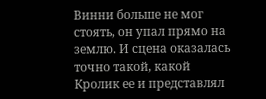Винни больше не мог стоять, он упал прямо на землю. И сцена оказалась точно такой, какой Кролик ее и представлял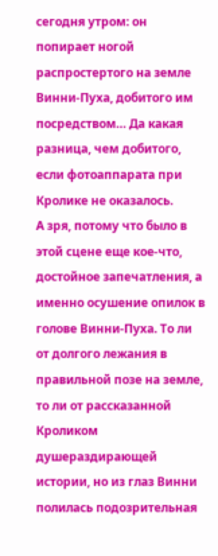сегодня утром: он попирает ногой распростертого на земле Винни-Пуха, добитого им посредством… Да какая разница, чем добитого, если фотоаппарата при Кролике не оказалось.
А зря, потому что было в этой сцене еще кое-что, достойное запечатления, а именно осушение опилок в голове Винни-Пуха. То ли от долгого лежания в правильной позе на земле, то ли от рассказанной Кроликом душераздирающей истории, но из глаз Винни полилась подозрительная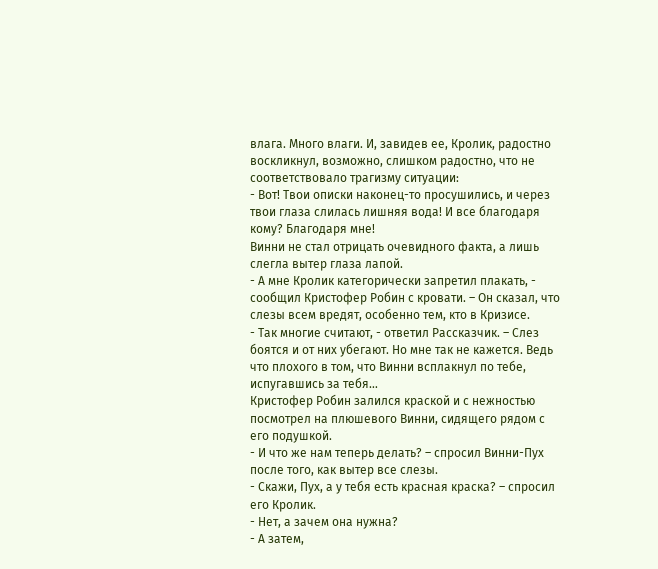влага. Много влаги. И, завидев ее, Кролик, радостно воскликнул, возможно, слишком радостно, что не соответствовало трагизму ситуации:
- Вот! Твои описки наконец-то просушились, и через твои глаза слилась лишняя вода! И все благодаря кому? Благодаря мне!
Винни не стал отрицать очевидного факта, а лишь слегла вытер глаза лапой.
- А мне Кролик категорически запретил плакать, - сообщил Кристофер Робин с кровати. – Он сказал, что слезы всем вредят, особенно тем, кто в Кризисе.
- Так многие считают, - ответил Рассказчик. – Слез боятся и от них убегают. Но мне так не кажется. Ведь что плохого в том, что Винни всплакнул по тебе, испугавшись за тебя…
Кристофер Робин залился краской и с нежностью посмотрел на плюшевого Винни, сидящего рядом с его подушкой.
- И что же нам теперь делать? – спросил Винни-Пух после того, как вытер все слезы.
- Скажи, Пух, а у тебя есть красная краска? – спросил его Кролик.
- Нет, а зачем она нужна?
- А затем,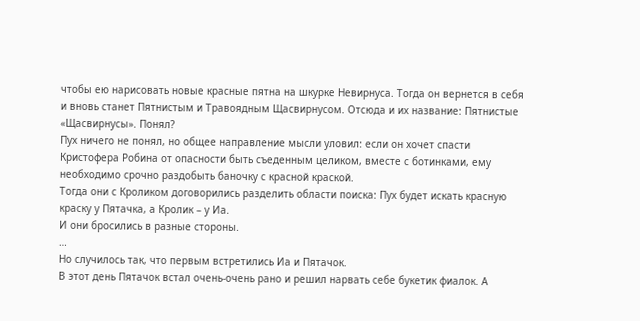чтобы ею нарисовать новые красные пятна на шкурке Невирнуса. Тогда он вернется в себя и вновь станет Пятнистым и Травоядным Щасвирнусом. Отсюда и их название: Пятнистые «Щасвирнусы». Понял?
Пух ничего не понял, но общее направление мысли уловил: если он хочет спасти Кристофера Робина от опасности быть съеденным целиком, вместе с ботинками, ему необходимо срочно раздобыть баночку с красной краской.
Тогда они с Кроликом договорились разделить области поиска: Пух будет искать красную краску у Пятачка, а Кролик – у Иа.
И они бросились в разные стороны.
…
Но случилось так, что первым встретились Иа и Пятачок.
В этот день Пятачок встал очень-очень рано и решил нарвать себе букетик фиалок. А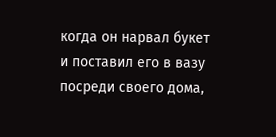когда он нарвал букет и поставил его в вазу посреди своего дома,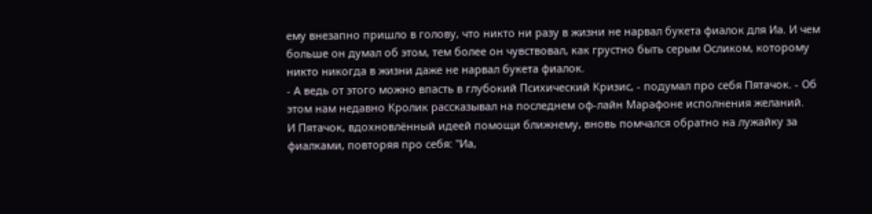ему внезапно пришло в голову, что никто ни разу в жизни не нарвал букета фиалок для Иа. И чем больше он думал об этом, тем более он чувствовал, как грустно быть серым Осликом, которому никто никогда в жизни даже не нарвал букета фиалок.
- А ведь от этого можно впасть в глубокий Психический Кризис, - подумал про себя Пятачок. - Об этом нам недавно Кролик рассказывал на последнем оф-лайн Марафоне исполнения желаний.
И Пятачок, вдохновлённый идеей помощи ближнему, вновь помчался обратно на лужайку за фиалками, повторяя про себя: "Иа,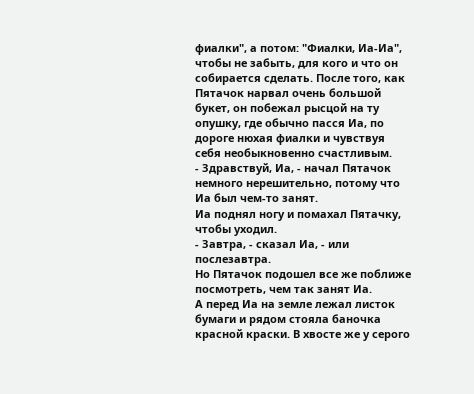фиалки", а потом: "Фиалки, Иа-Иа", чтобы не забыть, для кого и что он собирается сделать. После того, как Пятачок нарвал очень большой букет, он побежал рысцой на ту опушку, где обычно пасся Иа, по дороге нюхая фиалки и чувствуя себя необыкновенно счастливым.
- Здравствуй, Иа, - начал Пятачок немного нерешительно, потому что Иа был чем-то занят.
Иа поднял ногу и помахал Пятачку, чтобы уходил.
- Завтра, - сказал Иа, - или послезавтра.
Но Пятачок подошел все же поближе посмотреть, чем так занят Иа.
А перед Иа на земле лежал листок бумаги и рядом стояла баночка красной краски. В хвосте же у серого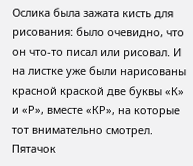Ослика была зажата кисть для рисования: было очевидно, что он что-то писал или рисовал. И на листке уже были нарисованы красной краской две буквы «К» и «Р», вместе «КР», на которые тот внимательно смотрел. Пятачок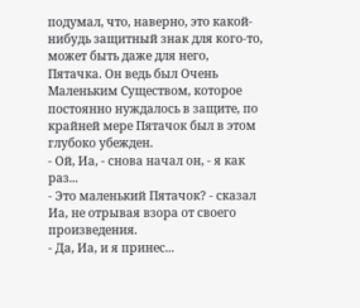подумал, что, наверно, это какой-нибудь защитный знак для кого-то, может быть даже для него, Пятачка. Он ведь был Очень Маленьким Существом, которое постоянно нуждалось в защите, по крайней мере Пятачок был в этом глубоко убежден.
- Ой, Иа, - снова начал он, - я как раз...
- Это маленький Пятачок? - сказал Иа, не отрывая взора от своего произведения.
- Да, Иа, и я принес...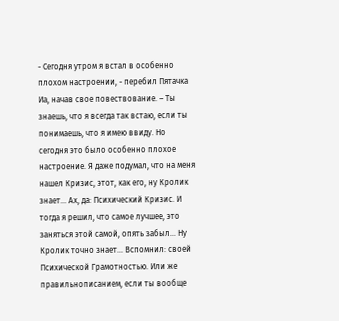- Сегодня утром я встал в особенно плохом настроении, - перебил Пятачка Иа, начав свое повествование. – Ты знаешь, что я всегда так встаю, если ты понимаешь, что я имею ввиду. Но сегодня это было особенно плохое настроение. Я даже подумал, что на меня нашел Кризис, этот, как его, ну Кролик знает… Ах, да: Психический Кризис. И тогда я решил, что самое лучшее, это заняться этой самой, опять забыл… Ну Кролик точно знает… Вспомнил: своей Психической Грамотностью. Или же правильнописанием, если ты вообще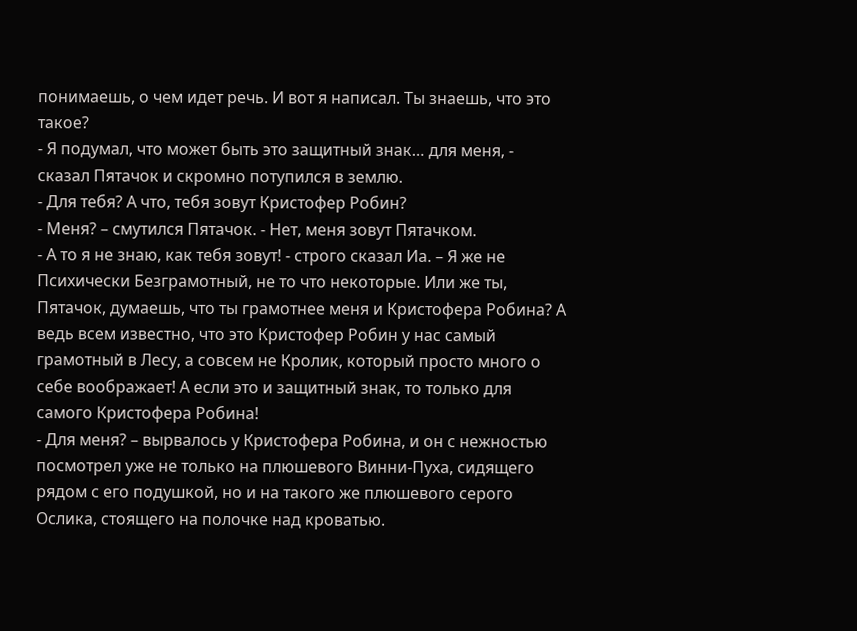понимаешь, о чем идет речь. И вот я написал. Ты знаешь, что это такое?
- Я подумал, что может быть это защитный знак… для меня, - сказал Пятачок и скромно потупился в землю.
- Для тебя? А что, тебя зовут Кристофер Робин?
- Меня? – смутился Пятачок. - Нет, меня зовут Пятачком.
- А то я не знаю, как тебя зовут! - строго сказал Иа. – Я же не Психически Безграмотный, не то что некоторые. Или же ты, Пятачок, думаешь, что ты грамотнее меня и Кристофера Робина? А ведь всем известно, что это Кристофер Робин у нас самый грамотный в Лесу, а совсем не Кролик, который просто много о себе воображает! А если это и защитный знак, то только для самого Кристофера Робина!
- Для меня? – вырвалось у Кристофера Робина, и он с нежностью посмотрел уже не только на плюшевого Винни-Пуха, сидящего рядом с его подушкой, но и на такого же плюшевого серого Ослика, стоящего на полочке над кроватью.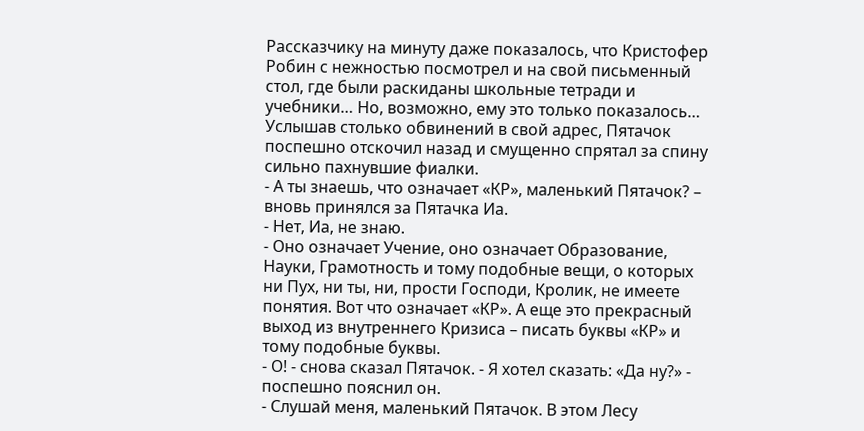Рассказчику на минуту даже показалось, что Кристофер Робин с нежностью посмотрел и на свой письменный стол, где были раскиданы школьные тетради и учебники… Но, возможно, ему это только показалось…
Услышав столько обвинений в свой адрес, Пятачок поспешно отскочил назад и смущенно спрятал за спину сильно пахнувшие фиалки.
- А ты знаешь, что означает «КР», маленький Пятачок? – вновь принялся за Пятачка Иа.
- Нет, Иа, не знаю.
- Оно означает Учение, оно означает Образование, Науки, Грамотность и тому подобные вещи, о которых ни Пух, ни ты, ни, прости Господи, Кролик, не имеете понятия. Вот что означает «КР». А еще это прекрасный выход из внутреннего Кризиса – писать буквы «КР» и тому подобные буквы.
- О! - снова сказал Пятачок. - Я хотел сказать: «Да ну?» - поспешно пояснил он.
- Слушай меня, маленький Пятачок. В этом Лесу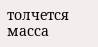толчется масса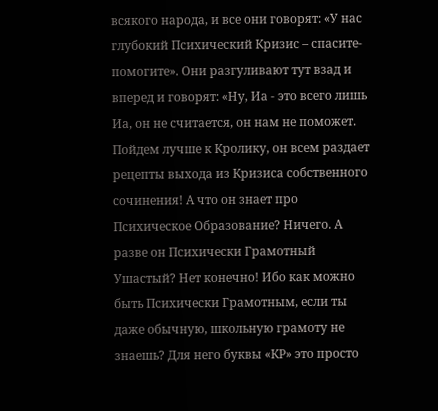всякого народа, и все они говорят: «У нас глубокий Психический Кризис – спасите-помогите». Они разгуливают тут взад и вперед и говорят: «Ну, Иа - это всего лишь Иа, он не считается, он нам не поможет. Пойдем лучше к Кролику, он всем раздает рецепты выхода из Кризиса собственного сочинения! А что он знает про Психическое Образование? Ничего. А разве он Психически Грамотный Ушастый? Нет конечно! Ибо как можно быть Психически Грамотным, если ты даже обычную, школьную грамоту не знаешь? Для него буквы «КР» это просто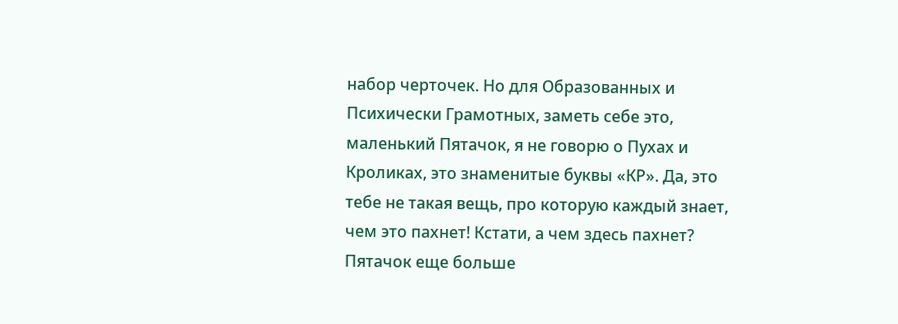набор черточек. Но для Образованных и Психически Грамотных, заметь себе это, маленький Пятачок, я не говорю о Пухах и Кроликах, это знаменитые буквы «КР». Да, это тебе не такая вещь, про которую каждый знает, чем это пахнет! Кстати, а чем здесь пахнет?
Пятачок еще больше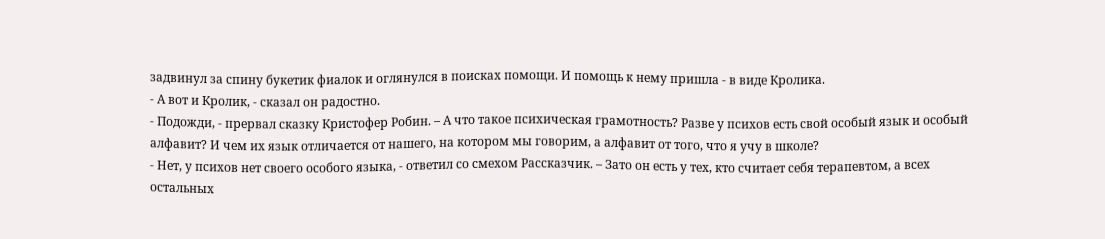задвинул за спину букетик фиалок и оглянулся в поисках помощи. И помощь к нему пришла - в виде Кролика.
- А вот и Кролик, - сказал он радостно.
- Подожди, - прервал сказку Кристофер Робин. – А что такое психическая грамотность? Разве у психов есть свой особый язык и особый алфавит? И чем их язык отличается от нашего, на котором мы говорим, а алфавит от того, что я учу в школе?
- Нет, у психов нет своего особого языка, - ответил со смехом Рассказчик. – Зато он есть у тех, кто считает себя терапевтом, а всех остальных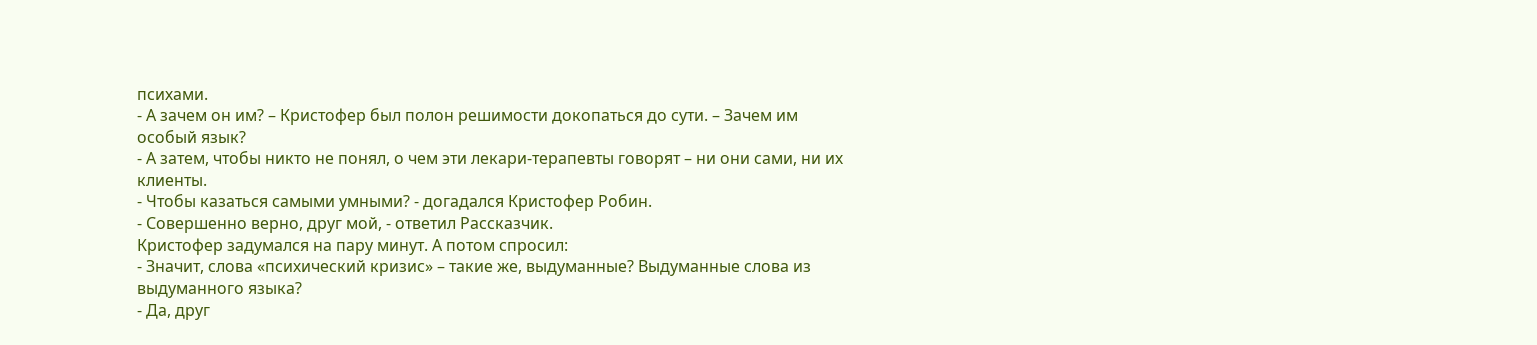психами.
- А зачем он им? – Кристофер был полон решимости докопаться до сути. – Зачем им особый язык?
- А затем, чтобы никто не понял, о чем эти лекари-терапевты говорят – ни они сами, ни их клиенты.
- Чтобы казаться самыми умными? - догадался Кристофер Робин.
- Совершенно верно, друг мой, - ответил Рассказчик.
Кристофер задумался на пару минут. А потом спросил:
- Значит, слова «психический кризис» – такие же, выдуманные? Выдуманные слова из выдуманного языка?
- Да, друг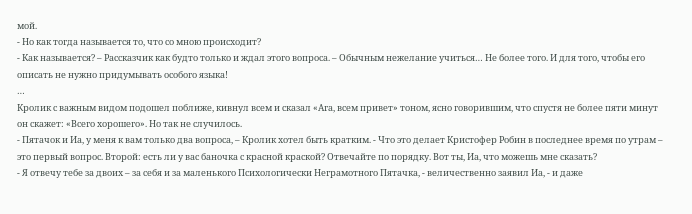мой.
- Но как тогда называется то, что со мною происходит?
- Как называется? – Рассказчик как будто только и ждал этого вопроса. – Обычным нежелание учиться… Не более того. И для того, чтобы его описать не нужно придумывать особого языка!
…
Кролик с важным видом подошел поближе, кивнул всем и сказал «Ага, всем привет» тоном, ясно говорившим, что спустя не более пяти минут он скажет: «Всего хорошего». Но так не случилось.
- Пятачок и Иа, у меня к вам только два вопроса, – Кролик хотел быть кратким. - Что это делает Кристофер Робин в последнее время по утрам – это первый вопрос. Второй: есть ли у вас баночка с красной краской? Отвечайте по порядку. Вот ты, Иа, что можешь мне сказать?
- Я отвечу тебе за двоих – за себя и за маленького Психологически Неграмотного Пятачка, - величественно заявил Иа, - и даже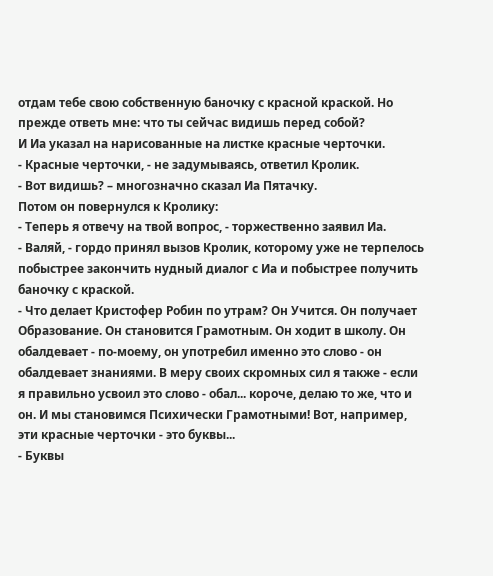отдам тебе свою собственную баночку с красной краской. Но прежде ответь мне: что ты сейчас видишь перед собой?
И Иа указал на нарисованные на листке красные черточки.
- Красные черточки, - не задумываясь, ответил Кролик.
- Вот видишь? – многозначно сказал Иа Пятачку.
Потом он повернулся к Кролику:
- Теперь я отвечу на твой вопрос, - торжественно заявил Иа.
- Валяй, - гордо принял вызов Кролик, которому уже не терпелось побыстрее закончить нудный диалог с Иа и побыстрее получить баночку с краской.
- Что делает Кристофер Робин по утрам? Он Учится. Он получает Образование. Он становится Грамотным. Он ходит в школу. Он обалдевает - по-моему, он употребил именно это слово - он обалдевает знаниями. В меру своих скромных сил я также - если я правильно усвоил это слово - обал... короче, делаю то же, что и он. И мы становимся Психически Грамотными! Вот, например, эти красные черточки - это буквы...
- Буквы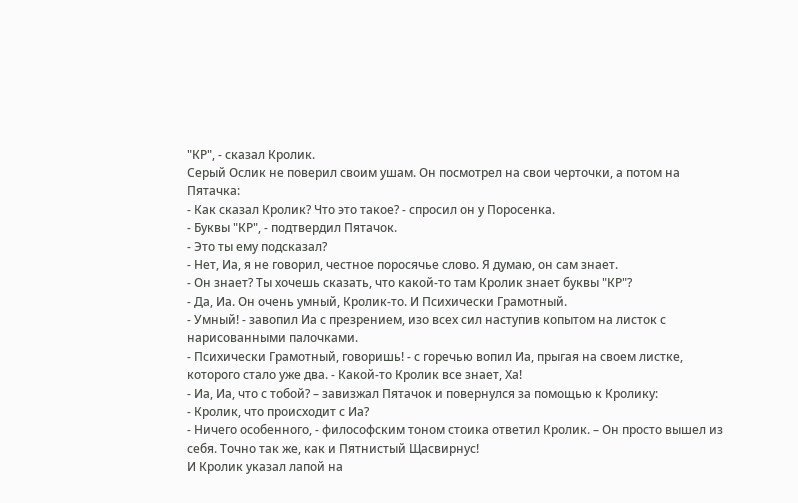"КР", - сказал Кролик.
Серый Ослик не поверил своим ушам. Он посмотрел на свои черточки, а потом на Пятачка:
- Как сказал Кролик? Что это такое? - спросил он у Поросенка.
- Буквы "КР", - подтвердил Пятачок.
- Это ты ему подсказал?
- Нет, Иа, я не говорил, честное поросячье слово. Я думаю, он сам знает.
- Он знает? Ты хочешь сказать, что какой-то там Кролик знает буквы "КР"?
- Да, Иа. Он очень умный, Кролик-то. И Психически Грамотный.
- Умный! - завопил Иа с презрением, изо всех сил наступив копытом на листок с нарисованными палочками.
- Психически Грамотный, говоришь! - с горечью вопил Иа, прыгая на своем листке, которого стало уже два. - Какой-то Кролик все знает, Ха!
- Иа, Иа, что с тобой? – завизжал Пятачок и повернулся за помощью к Кролику:
- Кролик, что происходит с Иа?
- Ничего особенного, - философским тоном стоика ответил Кролик. – Он просто вышел из себя. Точно так же, как и Пятнистый Щасвирнус!
И Кролик указал лапой на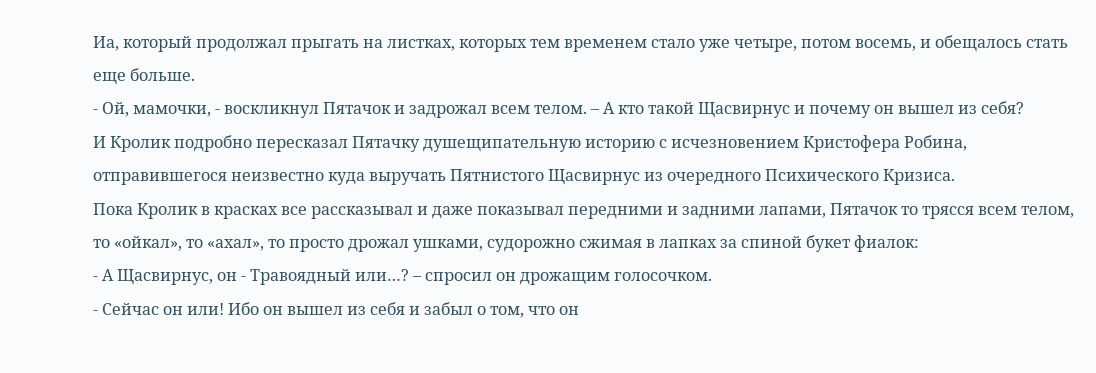Иа, который продолжал прыгать на листках, которых тем временем стало уже четыре, потом восемь, и обещалось стать еще больше.
- Ой, мамочки, - воскликнул Пятачок и задрожал всем телом. – А кто такой Щасвирнус и почему он вышел из себя?
И Кролик подробно пересказал Пятачку душещипательную историю с исчезновением Кристофера Робина, отправившегося неизвестно куда выручать Пятнистого Щасвирнус из очередного Психического Кризиса.
Пока Кролик в красках все рассказывал и даже показывал передними и задними лапами, Пятачок то трясся всем телом, то «ойкал», то «ахал», то просто дрожал ушками, судорожно сжимая в лапках за спиной букет фиалок:
- А Щасвирнус, он - Травоядный или…? – спросил он дрожащим голосочком.
- Сейчас он или! Ибо он вышел из себя и забыл о том, что он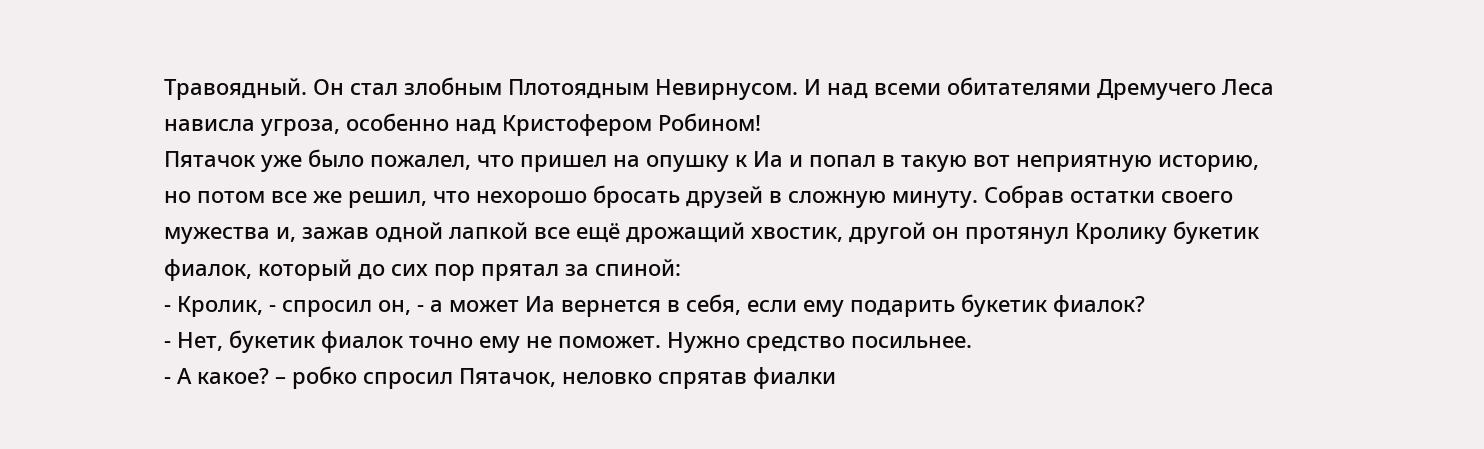Травоядный. Он стал злобным Плотоядным Невирнусом. И над всеми обитателями Дремучего Леса нависла угроза, особенно над Кристофером Робином!
Пятачок уже было пожалел, что пришел на опушку к Иа и попал в такую вот неприятную историю, но потом все же решил, что нехорошо бросать друзей в сложную минуту. Собрав остатки своего мужества и, зажав одной лапкой все ещё дрожащий хвостик, другой он протянул Кролику букетик фиалок, который до сих пор прятал за спиной:
- Кролик, - спросил он, - а может Иа вернется в себя, если ему подарить букетик фиалок?
- Нет, букетик фиалок точно ему не поможет. Нужно средство посильнее.
- А какое? – робко спросил Пятачок, неловко спрятав фиалки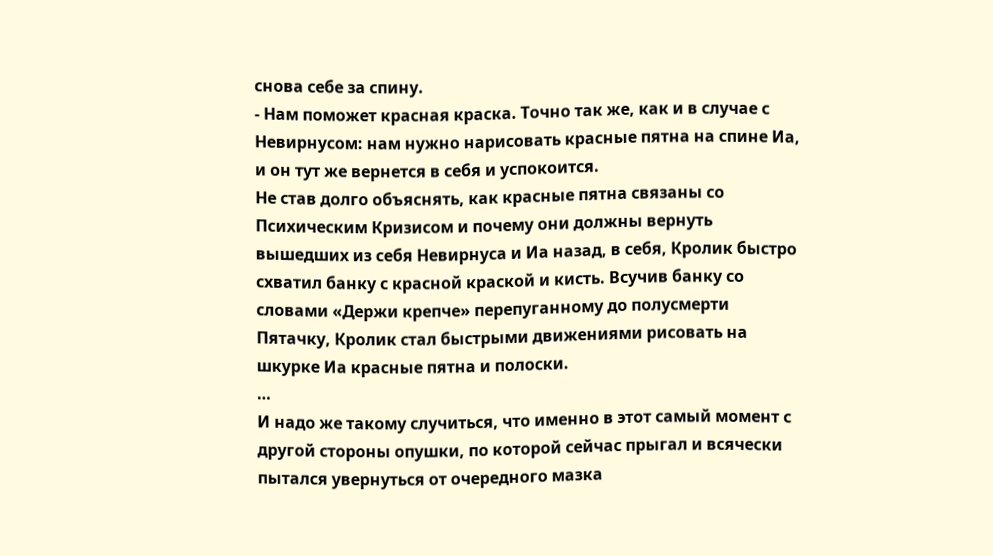снова себе за спину.
- Нам поможет красная краска. Точно так же, как и в случае с Невирнусом: нам нужно нарисовать красные пятна на спине Иа, и он тут же вернется в себя и успокоится.
Не став долго объяснять, как красные пятна связаны со Психическим Кризисом и почему они должны вернуть вышедших из себя Невирнуса и Иа назад, в себя, Кролик быстро схватил банку с красной краской и кисть. Всучив банку со словами «Держи крепче» перепуганному до полусмерти Пятачку, Кролик стал быстрыми движениями рисовать на шкурке Иа красные пятна и полоски.
…
И надо же такому случиться, что именно в этот самый момент с другой стороны опушки, по которой сейчас прыгал и всячески пытался увернуться от очередного мазка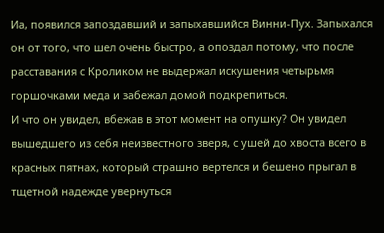Иа, появился запоздавший и запыхавшийся Винни-Пух. Запыхался он от того, что шел очень быстро, а опоздал потому, что после расставания с Кроликом не выдержал искушения четырьмя горшочками меда и забежал домой подкрепиться.
И что он увидел, вбежав в этот момент на опушку? Он увидел вышедшего из себя неизвестного зверя, с ушей до хвоста всего в красных пятнах, который страшно вертелся и бешено прыгал в тщетной надежде увернуться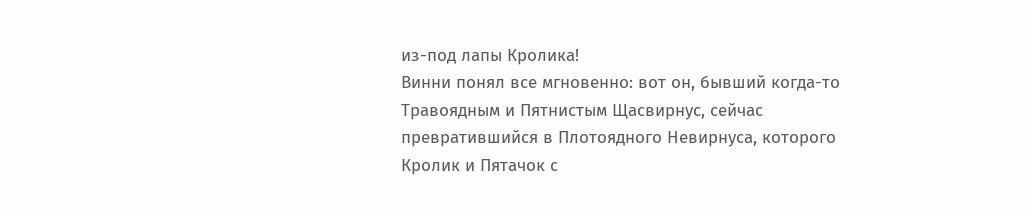из-под лапы Кролика!
Винни понял все мгновенно: вот он, бывший когда-то Травоядным и Пятнистым Щасвирнус, сейчас превратившийся в Плотоядного Невирнуса, которого Кролик и Пятачок с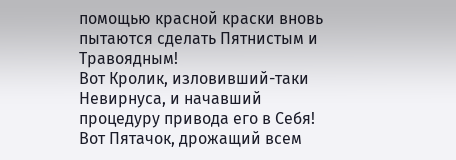помощью красной краски вновь пытаются сделать Пятнистым и Травоядным!
Вот Кролик, изловивший-таки Невирнуса, и начавший процедуру привода его в Себя!
Вот Пятачок, дрожащий всем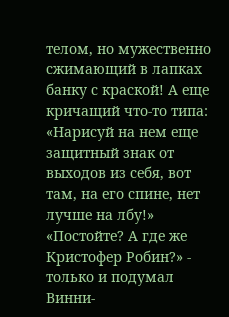телом, но мужественно сжимающий в лапках банку с краской! А еще кричащий что-то типа: «Нарисуй на нем еще защитный знак от выходов из себя, вот там, на его спине, нет лучше на лбу!»
«Постойте? А где же Кристофер Робин?» - только и подумал Винни-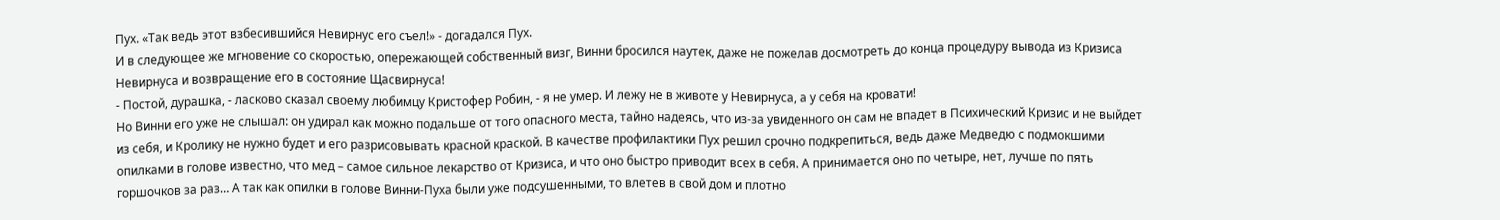Пух. «Так ведь этот взбесившийся Невирнус его съел!» - догадался Пух.
И в следующее же мгновение со скоростью, опережающей собственный визг, Винни бросился наутек, даже не пожелав досмотреть до конца процедуру вывода из Кризиса Невирнуса и возвращение его в состояние Щасвирнуса!
- Постой, дурашка, - ласково сказал своему любимцу Кристофер Робин, - я не умер. И лежу не в животе у Невирнуса, а у себя на кровати!
Но Винни его уже не слышал: он удирал как можно подальше от того опасного места, тайно надеясь, что из-за увиденного он сам не впадет в Психический Кризис и не выйдет из себя, и Кролику не нужно будет и его разрисовывать красной краской. В качестве профилактики Пух решил срочно подкрепиться, ведь даже Медведю с подмокшими опилками в голове известно, что мед – самое сильное лекарство от Кризиса, и что оно быстро приводит всех в себя. А принимается оно по четыре, нет, лучше по пять горшочков за раз… А так как опилки в голове Винни-Пуха были уже подсушенными, то влетев в свой дом и плотно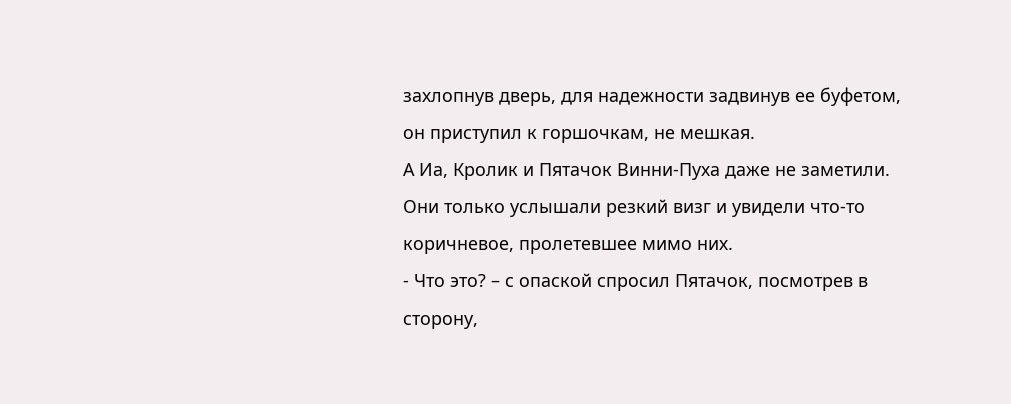захлопнув дверь, для надежности задвинув ее буфетом, он приступил к горшочкам, не мешкая.
А Иа, Кролик и Пятачок Винни-Пуха даже не заметили. Они только услышали резкий визг и увидели что-то коричневое, пролетевшее мимо них.
- Что это? – с опаской спросил Пятачок, посмотрев в сторону,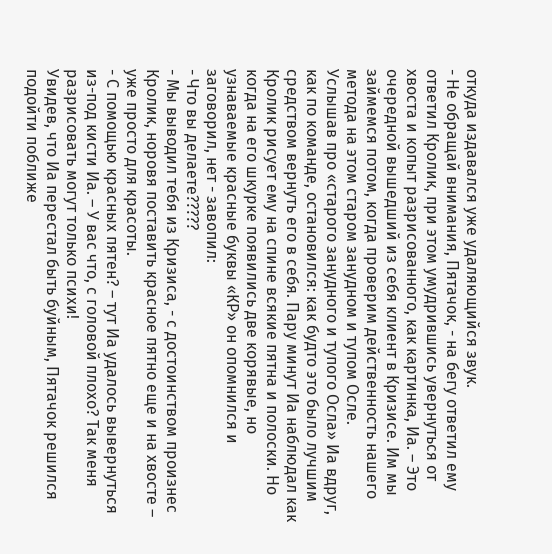откуда издавался уже удаляющийся звук.
- Не обращай внимания, Пятачок, - на бегу ответил ему ответил Кролик, при этом умудрившись увернуться от хвоста и копыт разрисованного, как картинка, Иа. – Это очередной вышедший из себя клиент в Кризисе. Им мы займемся потом, когда проверим действенность нашего метода на этом старом занудном и тупом Осле.
Услышав про «старого занудного и тупого Осла» Иа вдруг, как по команде, остановился: как будто это было лучшим средством вернуть его в себя. Пару минут Иа наблюдал как Кролик рисует ему на спине всякие пятна и полоски. Но когда на его шкурке появились две корявые, но узнаваемые красные буквы «КР» он опомнился и заговорил, нет - завопил:
- Что вы делаете?????
- Мы выводил тебя из Кризиса, - с достоинством произнес Кролик, норовя поставить красное пятно еще и на хвосте – уже просто для красоты.
- С помощью красных пятен? – тут Иа удалось вывернуться из-под кисти Иа. – У вас что, с головой плохо? Так меня разрисовать могут только психи!
Увидев, что Иа перестал быть буйным, Пятачок решился подойти поближе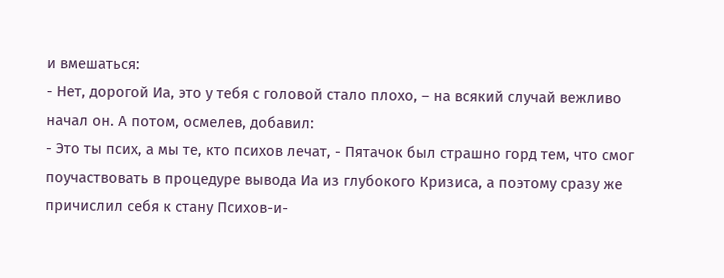и вмешаться:
- Нет, дорогой Иа, это у тебя с головой стало плохо, – на всякий случай вежливо начал он. А потом, осмелев, добавил:
- Это ты псих, а мы те, кто психов лечат, - Пятачок был страшно горд тем, что смог поучаствовать в процедуре вывода Иа из глубокого Кризиса, а поэтому сразу же причислил себя к стану Психов-и-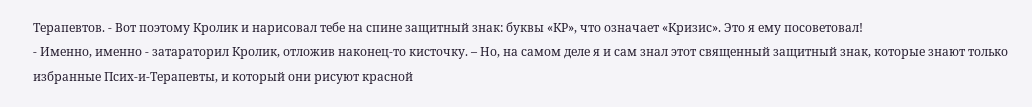Терапевтов. - Вот поэтому Кролик и нарисовал тебе на спине защитный знак: буквы «КР», что означает «Кризис». Это я ему посоветовал!
- Именно, именно - затараторил Кролик, отложив наконец-то кисточку. – Но, на самом деле я и сам знал этот священный защитный знак, которые знают только избранные Псих-и-Терапевты, и который они рисуют красной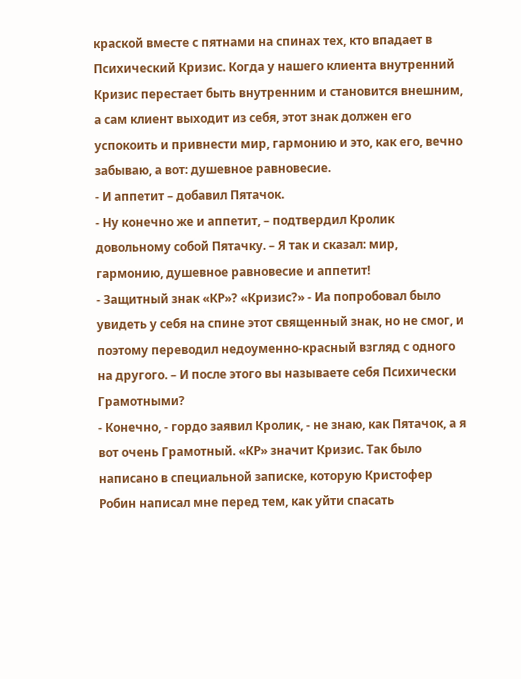краской вместе с пятнами на спинах тех, кто впадает в Психический Кризис. Когда у нашего клиента внутренний Кризис перестает быть внутренним и становится внешним, а сам клиент выходит из себя, этот знак должен его успокоить и привнести мир, гармонию и это, как его, вечно забываю, а вот: душевное равновесие.
- И аппетит – добавил Пятачок.
- Ну конечно же и аппетит, – подтвердил Кролик довольному собой Пятачку. – Я так и сказал: мир, гармонию, душевное равновесие и аппетит!
- Защитный знак «КР»? «Кризис?» - Иа попробовал было увидеть у себя на спине этот священный знак, но не смог, и поэтому переводил недоуменно-красный взгляд с одного на другого. – И после этого вы называете себя Психически Грамотными?
- Конечно, - гордо заявил Кролик, - не знаю, как Пятачок, а я вот очень Грамотный. «КР» значит Кризис. Так было написано в специальной записке, которую Кристофер Робин написал мне перед тем, как уйти спасать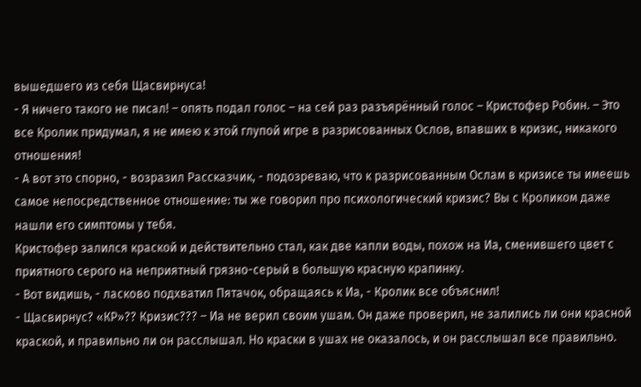вышедшего из себя Щасвирнуса!
- Я ничего такого не писал! – опять подал голос – на сей раз разъярённый голос – Кристофер Робин. – Это все Кролик придумал, я не имею к этой глупой игре в разрисованных Ослов, впавших в кризис, никакого отношения!
- А вот это спорно, - возразил Рассказчик, - подозреваю, что к разрисованным Ослам в кризисе ты имеешь самое непосредственное отношение: ты же говорил про психологический кризис? Вы с Кроликом даже нашли его симптомы у тебя.
Кристофер залился краской и действительно стал, как две капли воды, похож на Иа, сменившего цвет с приятного серого на неприятный грязно-серый в большую красную крапинку.
- Вот видишь, - ласково подхватил Пятачок, обращаясь к Иа, - Кролик все объяснил!
- Щасвирнус? «КР»?? Кризис??? – Иа не верил своим ушам. Он даже проверил, не залились ли они красной краской, и правильно ли он расслышал. Но краски в ушах не оказалось, и он расслышал все правильно.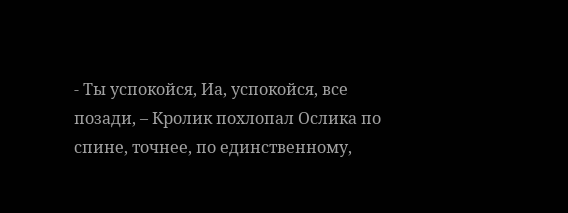- Ты успокойся, Иа, успокойся, все позади, – Кролик похлопал Ослика по спине, точнее, по единственному,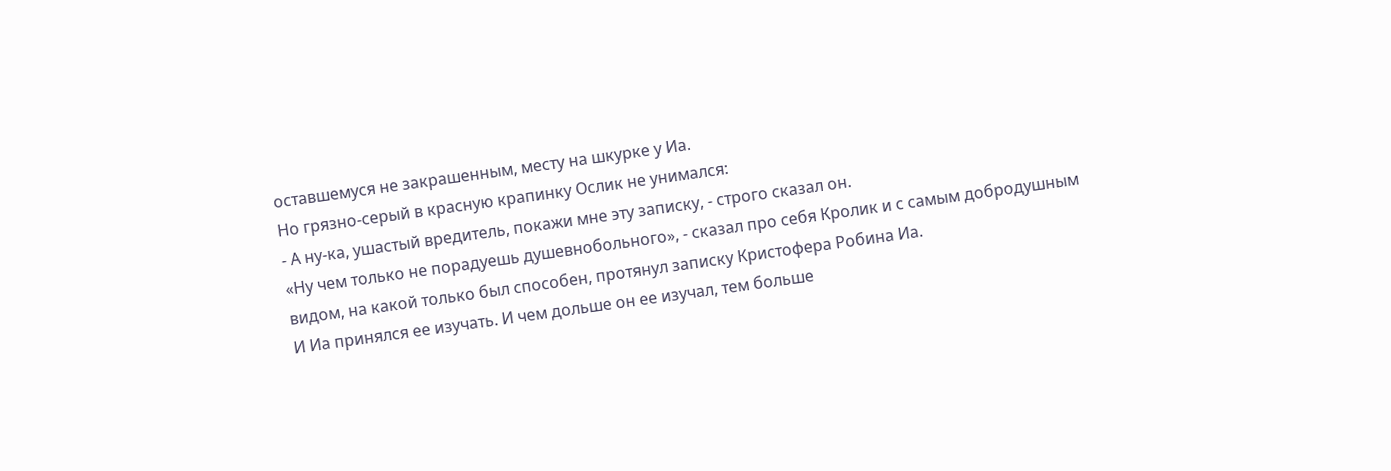оставшемуся не закрашенным, месту на шкурке у Иа.
Но грязно-серый в красную крапинку Ослик не унимался:
- А ну-ка, ушастый вредитель, покажи мне эту записку, - строго сказал он.
«Ну чем только не порадуешь душевнобольного», - сказал про себя Кролик и с самым добродушным видом, на какой только был способен, протянул записку Кристофера Робина Иа.
И Иа принялся ее изучать. И чем дольше он ее изучал, тем больше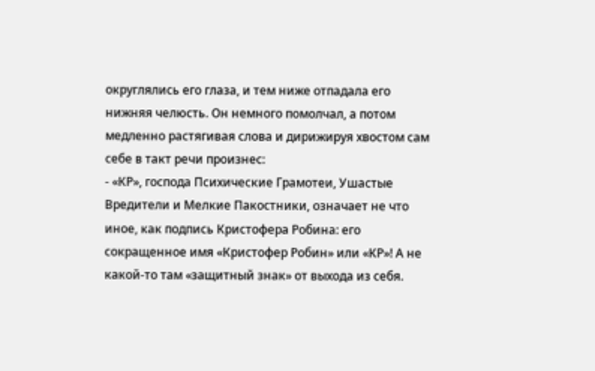округлялись его глаза, и тем ниже отпадала его нижняя челюсть. Он немного помолчал, а потом медленно растягивая слова и дирижируя хвостом сам себе в такт речи произнес:
- «КР», господа Психические Грамотеи, Ушастые Вредители и Мелкие Пакостники, означает не что иное, как подпись Кристофера Робина: его сокращенное имя «Кристофер Робин» или «КР»! А не какой-то там «защитный знак» от выхода из себя.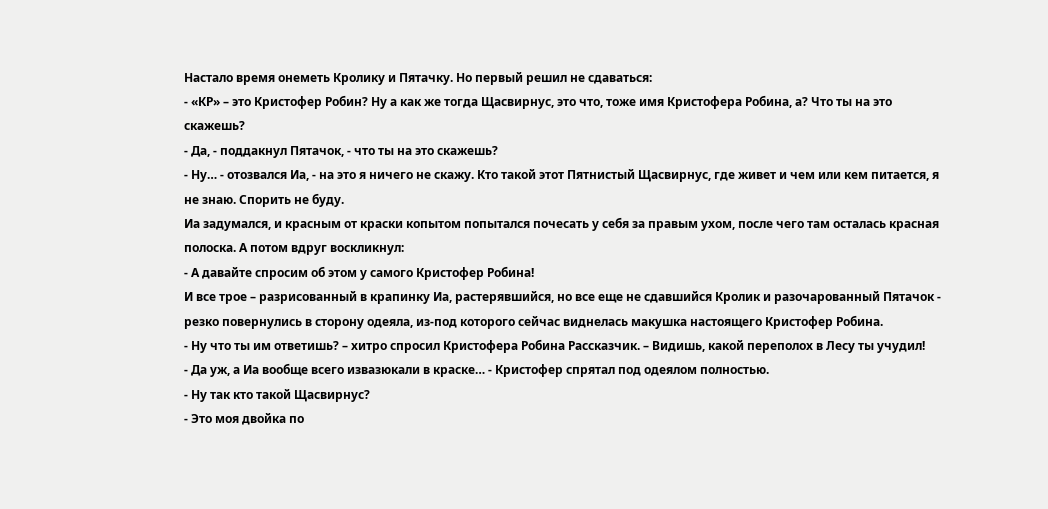Настало время онеметь Кролику и Пятачку. Но первый решил не сдаваться:
- «КР» – это Кристофер Робин? Ну а как же тогда Щасвирнус, это что, тоже имя Кристофера Робина, а? Что ты на это скажешь?
- Да, - поддакнул Пятачок, - что ты на это скажешь?
- Ну… - отозвался Иа, - на это я ничего не скажу. Кто такой этот Пятнистый Щасвирнус, где живет и чем или кем питается, я не знаю. Спорить не буду.
Иа задумался, и красным от краски копытом попытался почесать у себя за правым ухом, после чего там осталась красная полоска. А потом вдруг воскликнул:
- А давайте спросим об этом у самого Кристофер Робина!
И все трое – разрисованный в крапинку Иа, растерявшийся, но все еще не сдавшийся Кролик и разочарованный Пятачок - резко повернулись в сторону одеяла, из-под которого сейчас виднелась макушка настоящего Кристофер Робина.
- Ну что ты им ответишь? – хитро спросил Кристофера Робина Рассказчик. – Видишь, какой переполох в Лесу ты учудил!
- Да уж, а Иа вообще всего извазюкали в краске… - Кристофер спрятал под одеялом полностью.
- Ну так кто такой Щасвирнус?
- Это моя двойка по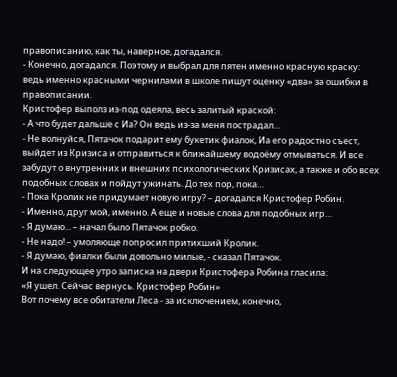правописанию, как ты, наверное, догадался.
- Конечно, догадался. Поэтому и выбрал для пятен именно красную краску: ведь именно красными чернилами в школе пишут оценку «два» за ошибки в правописании.
Кристофер выполз из-под одеяла, весь залитый краской:
- А что будет дальше с Иа? Он ведь из-за меня пострадал…
- Не волнуйся, Пятачок подарит ему букетик фиалок, Иа его радостно съест, выйдет из Кризиса и отправиться к ближайшему водоёму отмываться. И все забудут о внутренних и внешних психологических Кризисах, а также и обо всех подобных словах и пойдут ужинать. До тех пор, пока…
- Пока Кролик не придумает новую игру? – догадался Кристофер Робин.
- Именно, друг мой, именно. А еще и новые слова для подобных игр…
- Я думаю... – начал было Пятачок робко.
- Не надо! – умоляюще попросил притихший Кролик.
- Я думаю, фиалки были довольно милые, - сказал Пятачок.
И на следующее утро записка на двери Кристофера Робина гласила:
«Я ушел. Сейчас вернусь. Кристофер Робин»
Вот почему все обитатели Леса - за исключением, конечно,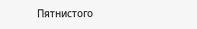Пятнистого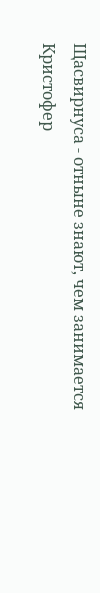Щасвирнуса - отныне знают, чем занимается Кристофер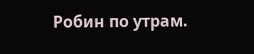Робин по утрам.